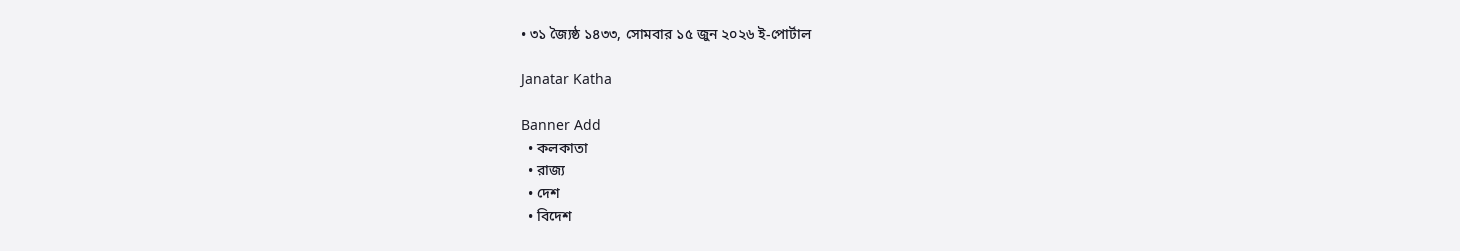• ৩১ জ্যৈষ্ঠ ১৪৩৩, সোমবার ১৫ জুন ২০২৬ ই-পোর্টাল

Janatar Katha

Banner Add
  • কলকাতা
  • রাজ্য
  • দেশ
  • বিদেশ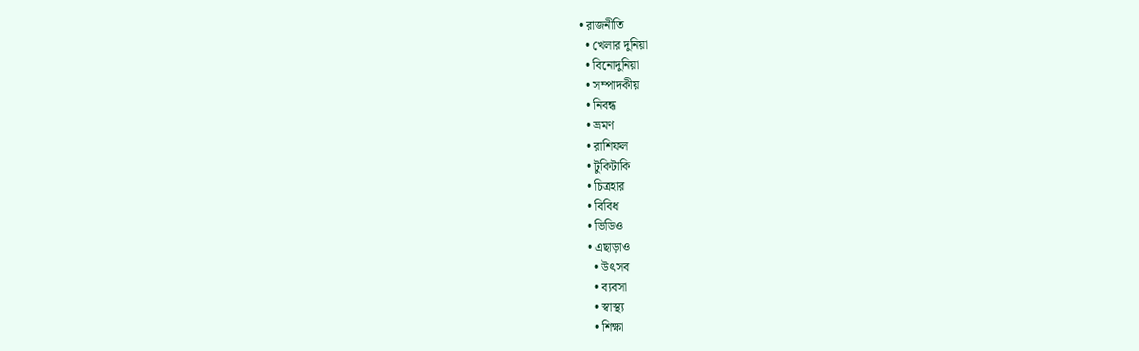• রাজনীতি
  • খেলার দুনিয়া
  • বিনোদুনিয়া
  • সম্পাদকীয়
  • নিবন্ধ
  • ভ্রমণ
  • রাশিফল
  • টুকিটাকি
  • চিত্রহার
  • বিবিধ
  • ভিডিও
  • এছাড়াও
    • উৎসব
    • ব্যবসা
    • স্বাস্থ্য
    • শিক্ষা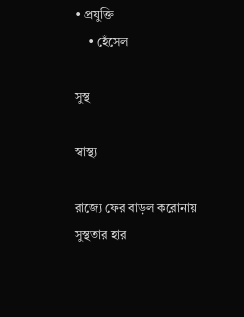• প্রযুক্তি
    • হেঁসেল

সুস্থ

স্বাস্থ্য

রাজ্যে ফের বাড়ল করোনায় সুস্থতার হার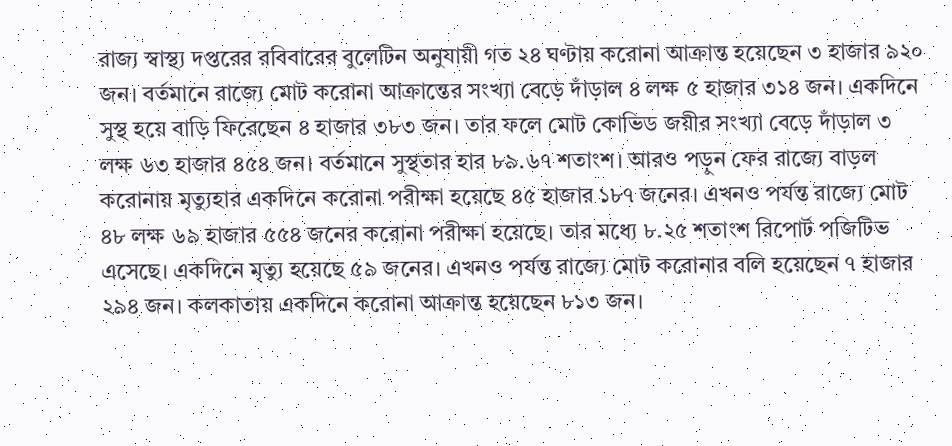রাজ্য স্বাস্থ্য দপ্তরের রবিবারের বুলেটিন অনুযায়ী গত ২৪ ঘণ্টায় করোনা আক্রান্ত হয়েছেন ৩ হাজার ৯২০ জন। বর্তমানে রাজ্যে মোট করোনা আক্রান্তের সংখ্যা বেড়ে দাঁড়াল ৪ লক্ষ ৫ হাজার ৩১৪ জন। একদিনে সুস্থ হয়ে বাড়ি ফিরেছেন ৪ হাজার ৩৮৩ জন। তার ফলে মোট কোভিড জয়ীর সংখ্যা বেড়ে দাঁড়াল ৩ লক্ষ ৬৩ হাজার ৪৫৪ জন। বর্তমানে সুস্থতার হার ৮৯.৬৭ শতাংশ। আরও পড়ুন ফের রাজ্যে বাড়ল করোনায় মৃত্যুহার একদিনে করোনা পরীক্ষা হয়েছে ৪৫ হাজার ১৮৭ জনের। এখনও পর্যন্ত রাজ্যে মোট ৪৮ লক্ষ ৬৯ হাজার ৫৫৪ জনের করোনা পরীক্ষা হয়েছে। তার মধ্যে ৮.২৫ শতাংশ রিপোর্ট পজিটিভ এসেছে। একদিনে মৃত্যু হয়েছে ৫৯ জনের। এখনও পর্যন্ত রাজ্যে মোট করোনার বলি হয়েছেন ৭ হাজার ২৯৪ জন। কলকাতায় একদিনে করোনা আক্রান্ত হয়েছেন ৮১৩ জন।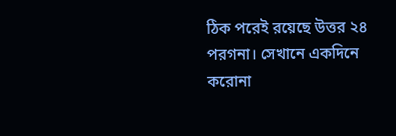ঠিক পরেই রয়েছে উত্তর ২৪ পরগনা। সেখানে একদিনে করোনা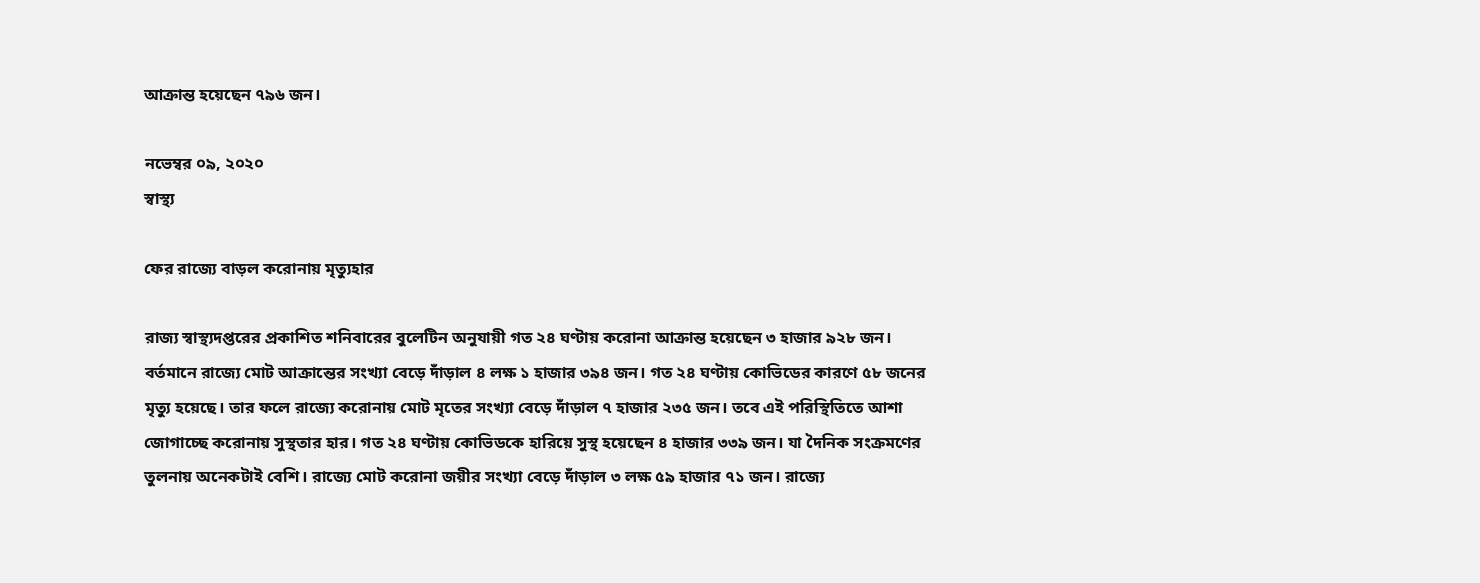আক্রান্ত হয়েছেন ৭৯৬ জন।

নভেম্বর ০৯, ২০২০
স্বাস্থ্য

ফের রাজ্যে বাড়ল করোনায় মৃত্যুহার

রাজ্য স্বাস্থ্যদপ্তরের প্রকাশিত শনিবারের বুলেটিন অনুযায়ী গত ২৪ ঘণ্টায় করোনা আক্রান্ত হয়েছেন ৩ হাজার ৯২৮ জন। বর্তমানে রাজ্যে মোট আক্রান্তের সংখ্যা বেড়ে দাঁড়াল ৪ লক্ষ ১ হাজার ৩৯৪ জন। গত ২৪ ঘণ্টায় কোভিডের কারণে ৫৮ জনের মৃত্যু হয়েছে। তার ফলে রাজ্যে করোনায় মোট মৃতের সংখ্যা বেড়ে দাঁড়াল ৭ হাজার ২৩৫ জন। তবে এই পরিস্থিতিতে আশা জোগাচ্ছে করোনায় সুস্থতার হার। গত ২৪ ঘণ্টায় কোভিডকে হারিয়ে সুস্থ হয়েছেন ৪ হাজার ৩৩৯ জন। যা দৈনিক সংক্রমণের তুলনায় অনেকটাই বেশি। রাজ্যে মোট করোনা জয়ীর সংখ্যা বেড়ে দাঁড়াল ৩ লক্ষ ৫৯ হাজার ৭১ জন। রাজ্যে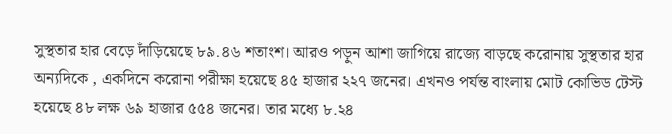সুস্থতার হার বেড়ে দাঁড়িয়েছে ৮৯.৪৬ শতাংশ। আরও পড়ুন আশা জাগিয়ে রাজ্যে বাড়ছে করোনায় সুস্থতার হার অন্যদিকে , একদিনে করোনা পরীক্ষা হয়েছে ৪৫ হাজার ২২৭ জনের। এখনও পর্যন্ত বাংলায় মোট কোভিড টেস্ট হয়েছে ৪৮ লক্ষ ৬৯ হাজার ৫৫৪ জনের। তার মধ্যে ৮.২৪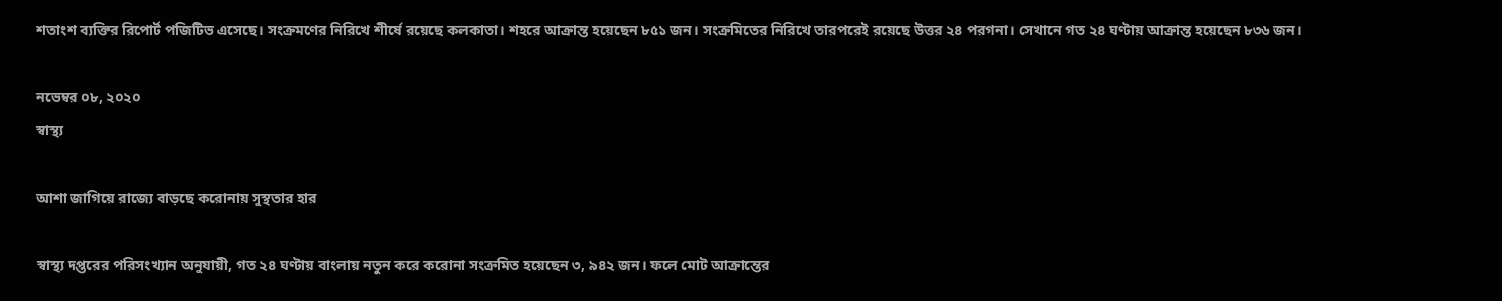শতাংশ ব্যক্তির রিপোর্ট পজিটিভ এসেছে। সংক্রমণের নিরিখে শীর্ষে রয়েছে কলকাতা। শহরে আক্রান্ত হয়েছেন ৮৫১ জন। সংক্রমিতের নিরিখে তারপরেই রয়েছে উত্তর ২৪ পরগনা। সেখানে গত ২৪ ঘণ্টায় আক্রান্ত হয়েছেন ৮৩৬ জন।

নভেম্বর ০৮, ২০২০
স্বাস্থ্য

আশা জাগিয়ে রাজ্যে বাড়ছে করোনায় সুস্থতার হার

স্বাস্থ্য দপ্তরের পরিসংখ্যান অনুযায়ী, গত ২৪ ঘণ্টায় বাংলায় নতুন করে করোনা সংক্রমিত হয়েছেন ৩, ৯৪২ জন। ফলে মোট আক্রান্তের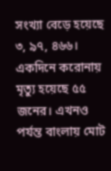সংখ্যা বেড়ে হয়েছে ৩, ৯৭, ৪৬৬। একদিনে করোনায় মৃত্যু হয়েছে ৫৫ জনের। এখনও পর্যন্ত বাংলায় মোট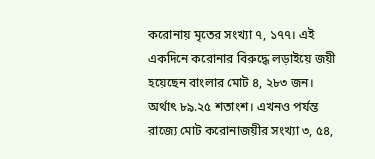করোনায় মৃতের সংখ্যা ৭, ১৭৭। এই একদিনে করোনার বিরুদ্ধে লড়াইয়ে জয়ী হয়েছেন বাংলার মোট ৪, ২৮৩ জন। অর্থাৎ ৮৯.২৫ শতাংশ। এখনও পর্যন্ত রাজ্যে মোট করোনাজয়ীর সংখ্যা ৩, ৫৪,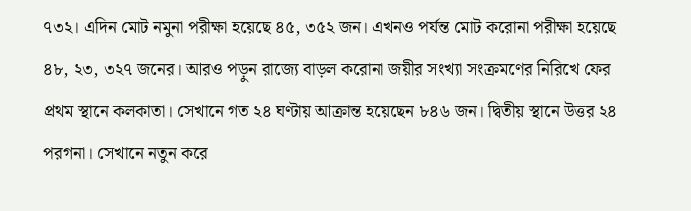৭৩২। এদিন মোট নমুনা পরীক্ষা হয়েছে ৪৫, ৩৫২ জন। এখনও পর্যন্ত মোট করোনা পরীক্ষা হয়েছে ৪৮, ২৩, ৩২৭ জনের। আরও পড়ুন রাজ্যে বাড়ল করোনা জয়ীর সংখ্যা সংক্রমণের নিরিখে ফের প্রথম স্থানে কলকাতা। সেখানে গত ২৪ ঘণ্টায় আক্রান্ত হয়েছেন ৮৪৬ জন। দ্বিতীয় স্থানে উত্তর ২৪ পরগনা। সেখানে নতুন করে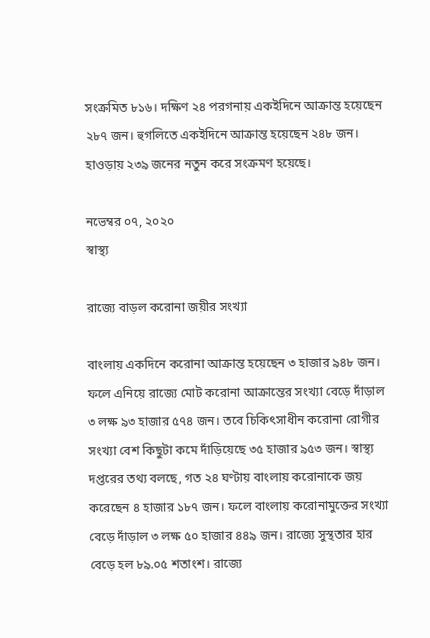সংক্রমিত ৮১৬। দক্ষিণ ২৪ পরগনায় একইদিনে আক্রান্ত হয়েছেন ২৮৭ জন। হুগলিতে একইদিনে আক্রান্ত হয়েছেন ২৪৮ জন। হাওড়ায় ২৩৯ জনের নতুন করে সংক্রমণ হয়েছে।

নভেম্বর ০৭, ২০২০
স্বাস্থ্য

রাজ্যে বাড়ল করোনা জয়ীর সংখ্যা

বাংলায় একদিনে করোনা আক্রান্ত হয়েছেন ৩ হাজার ৯৪৮ জন। ফলে এনিয়ে রাজ্যে মোট করোনা আক্রান্তের সংখ্যা বেড়ে দাঁড়াল ৩ লক্ষ ৯৩ হাজার ৫৭৪ জন। তবে চিকিৎসাধীন করোনা রোগীর সংখ্যা বেশ কিছুটা কমে দাঁড়িয়েছে ৩৫ হাজার ৯৫৩ জন। স্বাস্থ্য দপ্তরের তথ্য বলছে, গত ২৪ ঘণ্টায় বাংলায় করোনাকে জয় করেছেন ৪ হাজার ১৮৭ জন। ফলে বাংলায় করোনামুক্তের সংখ্যা বেড়ে দাঁড়াল ৩ লক্ষ ৫০ হাজার ৪৪৯ জন। রাজ্যে সুস্থতার হার বেড়ে হল ৮৯.০৫ শতাংশ। রাজ্যে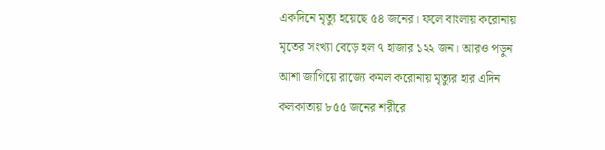একদিনে মৃত্যু হয়েছে ৫৪ জনের। ফলে বাংলায় করোনায় মৃতের সংখ্যা বেড়ে হল ৭ হাজার ১২২ জন। আরও পড়ুন আশা জাগিয়ে রাজ্যে কমল করোনায় মৃত্যুর হার এদিন কলকাতায় ৮৫৫ জনের শরীরে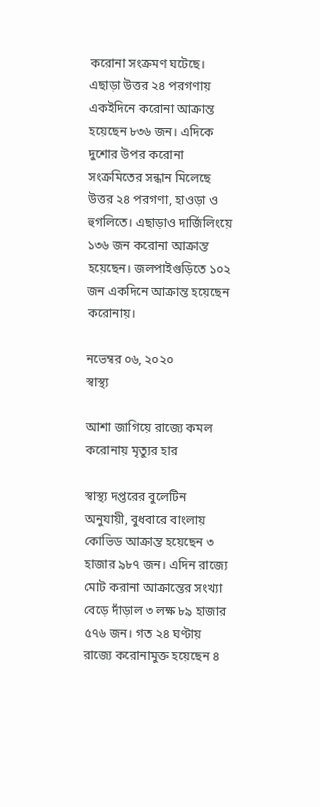করোনা সংক্রমণ ঘটেছে। এছাড়া উত্তর ২৪ পরগণায় একইদিনে করোনা আক্রান্ত হয়েছেন ৮৩৬ জন। এদিকে দুশোর উপর করোনা সংক্রমিতের সন্ধান মিলেছে উত্তর ২৪ পরগণা, হাওড়া ও হুগলিতে। এছাড়াও দার্জিলিংয়ে ১৩৬ জন করোনা আক্রান্ত হয়েছেন। জলপাইগুড়িতে ১০২ জন একদিনে আক্রান্ত হয়েছেন করোনায়।

নভেম্বর ০৬, ২০২০
স্বাস্থ্য

আশা জাগিয়ে রাজ্যে কমল করোনায় মৃত্যুর হার

স্বাস্থ্য দপ্তরের বুলেটিন অনুযায়ী, বুধবারে বাংলায় কোভিড আক্রান্ত হয়েছেন ৩ হাজার ৯৮৭ জন। এদিন রাজ্যে মোট করানা আক্রান্তের সংখ্যা বেড়ে দাঁড়াল ৩ লক্ষ ৮৯ হাজার ৫৭৬ জন। গত ২৪ ঘণ্টায় রাজ্যে করোনামুক্ত হয়েছেন ৪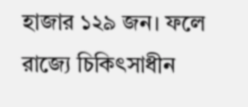হাজার ১২৯ জন। ফলে রাজ্যে চিকিৎসাধীন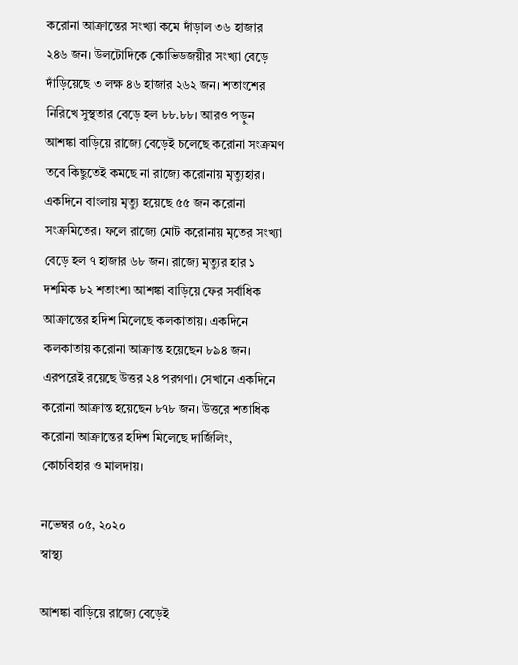করোনা আক্রান্তের সংখ্যা কমে দাঁড়াল ৩৬ হাজার ২৪৬ জন। উলটোদিকে কোভিডজয়ীর সংখ্যা বেড়ে দাঁড়িয়েছে ৩ লক্ষ ৪৬ হাজার ২৬২ জন। শতাংশের নিরিখে সুস্থতার বেড়ে হল ৮৮.৮৮। আরও পড়ুন আশঙ্কা বাড়িয়ে রাজ্যে বেড়েই চলেছে করোনা সংক্রমণ তবে কিছুতেই কমছে না রাজ্যে করোনায় মৃত্যুহার। একদিনে বাংলায় মৃত্যু হয়েছে ৫৫ জন করোনা সংক্রমিতের। ফলে রাজ্যে মোট করোনায় মৃতের সংখ্যা বেড়ে হল ৭ হাজার ৬৮ জন। রাজ্যে মৃত্যুর হার ১ দশমিক ৮২ শতাংশ৷ আশঙ্কা বাড়িয়ে ফের সর্বাধিক আক্রান্তের হদিশ মিলেছে কলকাতায়। একদিনে কলকাতায় করোনা আক্রান্ত হয়েছেন ৮৯৪ জন। এরপরেই রয়েছে উত্তর ২৪ পরগণা। সেখানে একদিনে করোনা আক্রান্ত হয়েছেন ৮৭৮ জন। উত্তরে শতাধিক করোনা আক্রান্তের হদিশ মিলেছে দার্জিলিং, কোচবিহার ও মালদায়।

নভেম্বর ০৫, ২০২০
স্বাস্থ্য

আশঙ্কা বাড়িয়ে রাজ্যে বেড়েই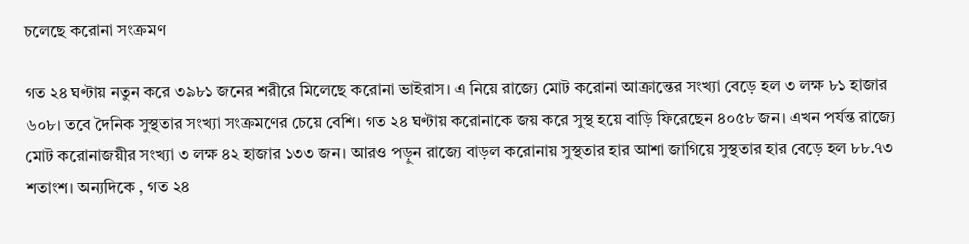চলেছে করোনা সংক্রমণ

গত ২৪ ঘণ্টায় নতুন করে ৩৯৮১ জনের শরীরে মিলেছে করোনা ভাইরাস। এ নিয়ে রাজ্যে মোট করোনা আক্রান্তের সংখ্যা বেড়ে হল ৩ লক্ষ ৮১ হাজার ৬০৮। তবে দৈনিক সুস্থতার সংখ্যা সংক্রমণের চেয়ে বেশি। গত ২৪ ঘণ্টায় করোনাকে জয় করে সুস্থ হয়ে বাড়ি ফিরেছেন ৪০৫৮ জন। এখন পর্যন্ত রাজ্যে মোট করোনাজয়ীর সংখ্যা ৩ লক্ষ ৪২ হাজার ১৩৩ জন। আরও পড়ুন রাজ্যে বাড়ল করোনায় সুস্থতার হার আশা জাগিয়ে সুস্থতার হার বেড়ে হল ৮৮.৭৩ শতাংশ। অন্যদিকে , গত ২৪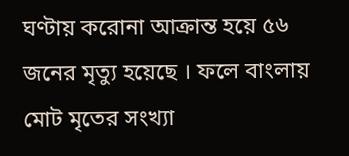ঘণ্টায় করোনা আক্রান্ত হয়ে ৫৬ জনের মৃত্যু হয়েছে । ফলে বাংলায় মোট মৃতের সংখ্যা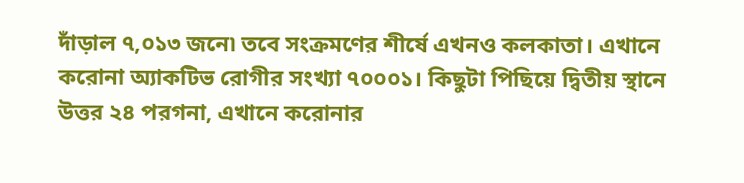দাঁড়াল ৭,০১৩ জনে৷ তবে সংক্রমণের শীর্ষে এখনও কলকাতা। এখানে করোনা অ্যাকটিভ রোগীর সংখ্যা ৭০০০১। কিছুটা পিছিয়ে দ্বিতীয় স্থানে উত্তর ২৪ পরগনা, এখানে করোনার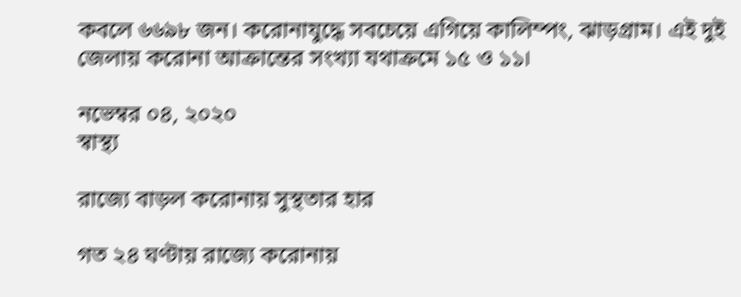কবলে ৬৬৯৮ জন। করোনাযুদ্ধে সবচেয়ে এগিয়ে কালিম্পং, ঝাড়গ্রাম। এই দুই জেলায় করোনা আক্রান্তের সংখ্যা যথাক্রমে ১৫ ও ১১।

নভেম্বর ০৪, ২০২০
স্বাস্থ্য

রাজ্যে বাড়ল করোনায় সুস্থতার হার

গত ২৪ ঘণ্টায় রাজ্যে করোনায়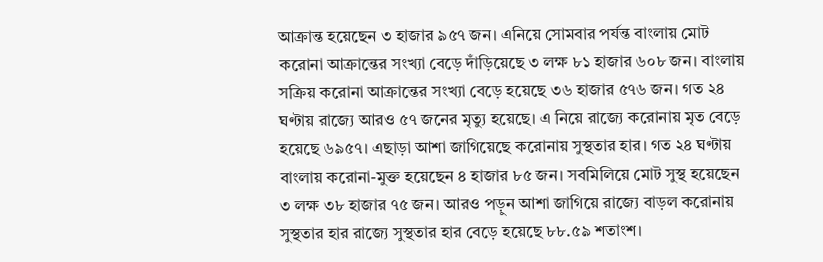আক্রান্ত হয়েছেন ৩ হাজার ৯৫৭ জন। এনিয়ে সোমবার পর্যন্ত বাংলায় মোট করোনা আক্রান্তের সংখ্যা বেড়ে দাঁড়িয়েছে ৩ লক্ষ ৮১ হাজার ৬০৮ জন। বাংলায় সক্রিয় করোনা আক্রান্তের সংখ্যা বেড়ে হয়েছে ৩৬ হাজার ৫৭৬ জন। গত ২৪ ঘণ্টায় রাজ্যে আরও ৫৭ জনের মৃত্যু হয়েছে। এ নিয়ে রাজ্যে করোনায় মৃত বেড়ে হয়েছে ৬৯৫৭। এছাড়া আশা জাগিয়েছে করোনায় সুস্থতার হার। গত ২৪ ঘণ্টায় বাংলায় করোনা-মুক্ত হয়েছেন ৪ হাজার ৮৫ জন। সবমিলিয়ে মোট সুস্থ হয়েছেন ৩ লক্ষ ৩৮ হাজার ৭৫ জন। আরও পড়ুন আশা জাগিয়ে রাজ্যে বাড়ল করোনায় সুস্থতার হার রাজ্যে সুস্থতার হার বেড়ে হয়েছে ৮৮.৫৯ শতাংশ।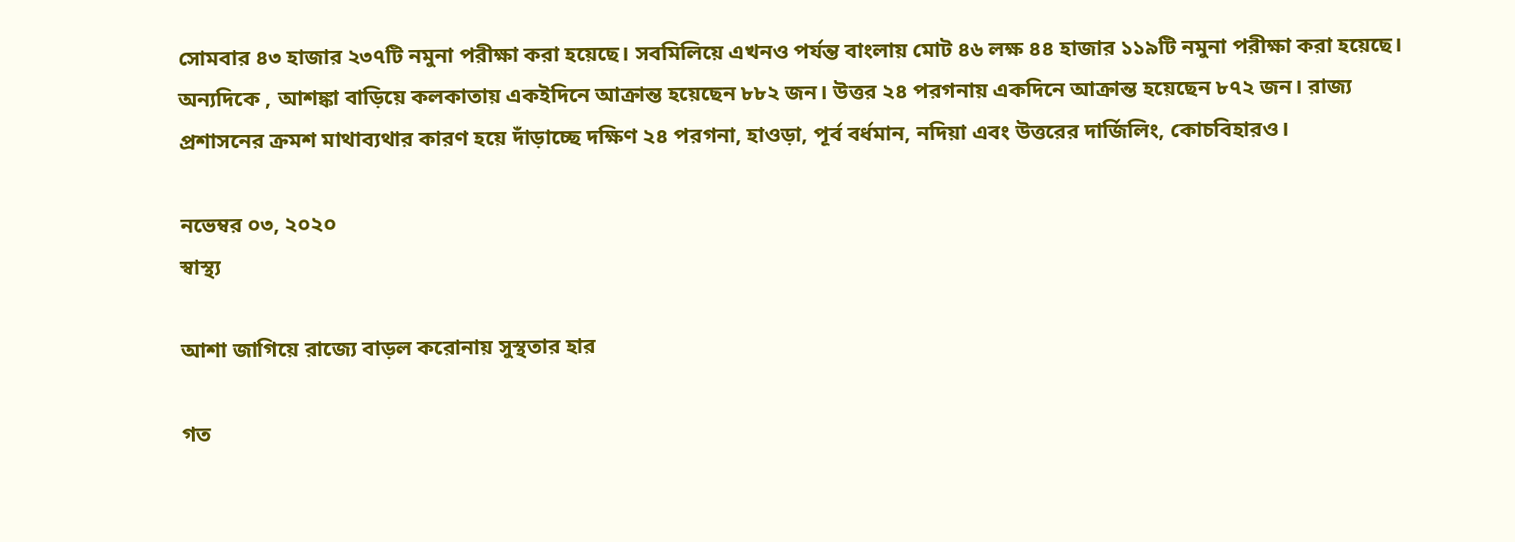সোমবার ৪৩ হাজার ২৩৭টি নমুনা পরীক্ষা করা হয়েছে। সবমিলিয়ে এখনও পর্যন্ত বাংলায় মোট ৪৬ লক্ষ ৪৪ হাজার ১১৯টি নমুনা পরীক্ষা করা হয়েছে। অন্যদিকে , আশঙ্কা বাড়িয়ে কলকাতায় একইদিনে আক্রান্ত হয়েছেন ৮৮২ জন। উত্তর ২৪ পরগনায় একদিনে আক্রান্ত হয়েছেন ৮৭২ জন। রাজ্য প্রশাসনের ক্রমশ মাথাব্যথার কারণ হয়ে দাঁড়াচ্ছে দক্ষিণ ২৪ পরগনা, হাওড়া, পূর্ব বর্ধমান, নদিয়া এবং উত্তরের দার্জিলিং, কোচবিহারও।

নভেম্বর ০৩, ২০২০
স্বাস্থ্য

আশা জাগিয়ে রাজ্যে বাড়ল করোনায় সুস্থতার হার

গত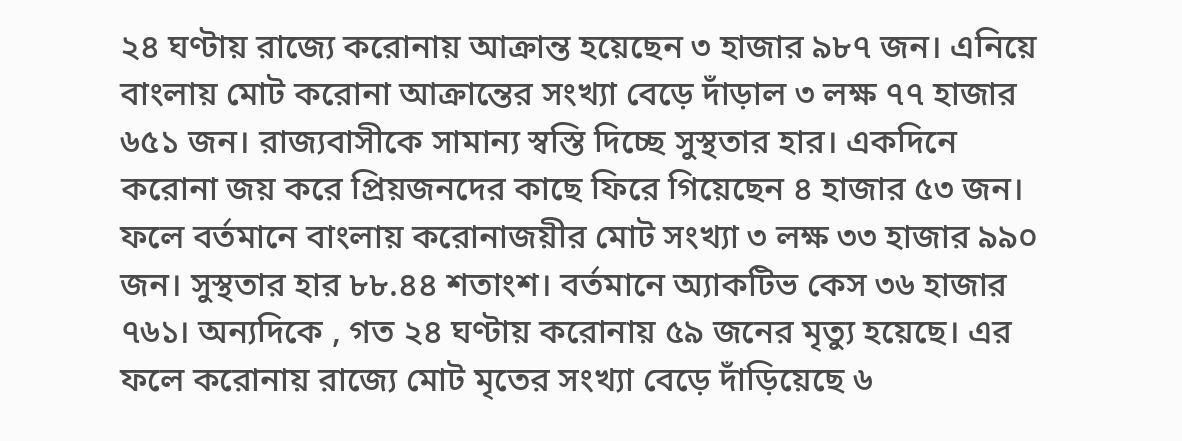২৪ ঘণ্টায় রাজ্যে করোনায় আক্রান্ত হয়েছেন ৩ হাজার ৯৮৭ জন। এনিয়ে বাংলায় মোট করোনা আক্রান্তের সংখ্যা বেড়ে দাঁড়াল ৩ লক্ষ ৭৭ হাজার ৬৫১ জন। রাজ্যবাসীকে সামান্য স্বস্তি দিচ্ছে সুস্থতার হার। একদিনে করোনা জয় করে প্রিয়জনদের কাছে ফিরে গিয়েছেন ৪ হাজার ৫৩ জন। ফলে বর্তমানে বাংলায় করোনাজয়ীর মোট সংখ্যা ৩ লক্ষ ৩৩ হাজার ৯৯০ জন। সুস্থতার হার ৮৮.৪৪ শতাংশ। বর্তমানে অ্যাকটিভ কেস ৩৬ হাজার ৭৬১। অন্যদিকে , গত ২৪ ঘণ্টায় করোনায় ৫৯ জনের মৃত্যু হয়েছে। এর ফলে করোনায় রাজ্যে মোট মৃতের সংখ্যা বেড়ে দাঁড়িয়েছে ৬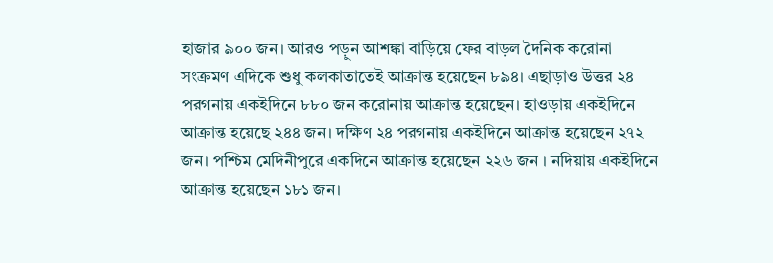হাজার ৯০০ জন। আরও পড়ুন আশঙ্কা বাড়িয়ে ফের বাড়ল দৈনিক করোনা সংক্রমণ এদিকে শুধু কলকাতাতেই আক্রান্ত হয়েছেন ৮৯৪। এছাড়াও উত্তর ২৪ পরগনায় একইদিনে ৮৮০ জন করোনায় আক্রান্ত হয়েছেন। হাওড়ায় একইদিনে আক্রান্ত হয়েছে ২৪৪ জন। দক্ষিণ ২৪ পরগনায় একইদিনে আক্রান্ত হয়েছেন ২৭২ জন। পশ্চিম মেদিনীপুরে একদিনে আক্রান্ত হয়েছেন ২২৬ জন । নদিয়ায় একইদিনে আক্রান্ত হয়েছেন ১৮১ জন।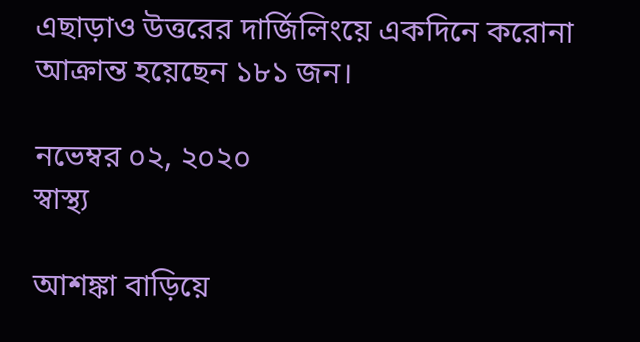এছাড়াও উত্তরের দার্জিলিংয়ে একদিনে করোনা আক্রান্ত হয়েছেন ১৮১ জন।

নভেম্বর ০২, ২০২০
স্বাস্থ্য

আশঙ্কা বাড়িয়ে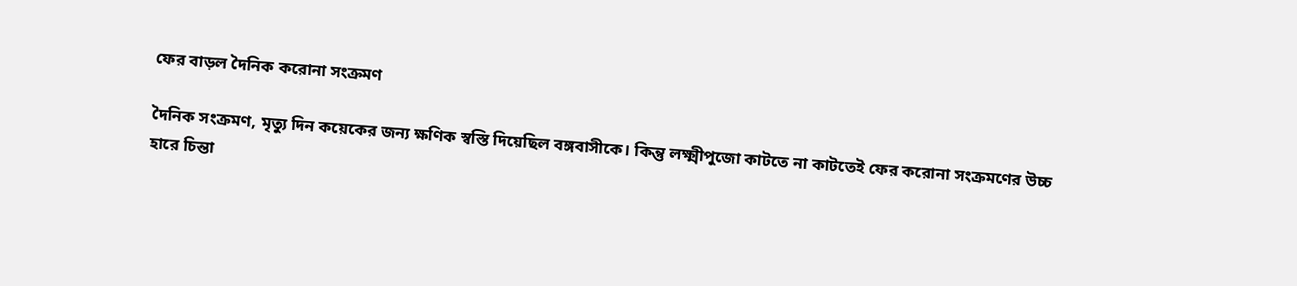ফের বাড়ল দৈনিক করোনা সংক্রমণ

দৈনিক সংক্রমণ, মৃত্যু দিন কয়েকের জন্য ক্ষণিক স্বস্তি দিয়েছিল বঙ্গবাসীকে। কিন্তু লক্ষ্মীপুজো কাটতে না কাটতেই ফের করোনা সংক্রমণের উচ্চ হারে চিন্তা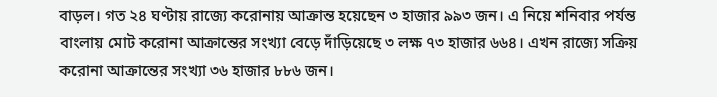বাড়ল। গত ২৪ ঘণ্টায় রাজ্যে করোনায় আক্রান্ত হয়েছেন ৩ হাজার ৯৯৩ জন। এ নিয়ে শনিবার পর্যন্ত বাংলায় মোট করোনা আক্রান্তের সংখ্যা বেড়ে দাঁড়িয়েছে ৩ লক্ষ ৭৩ হাজার ৬৬৪। এখন রাজ্যে সক্রিয় করোনা আক্রান্তের সংখ্যা ৩৬ হাজার ৮৮৬ জন।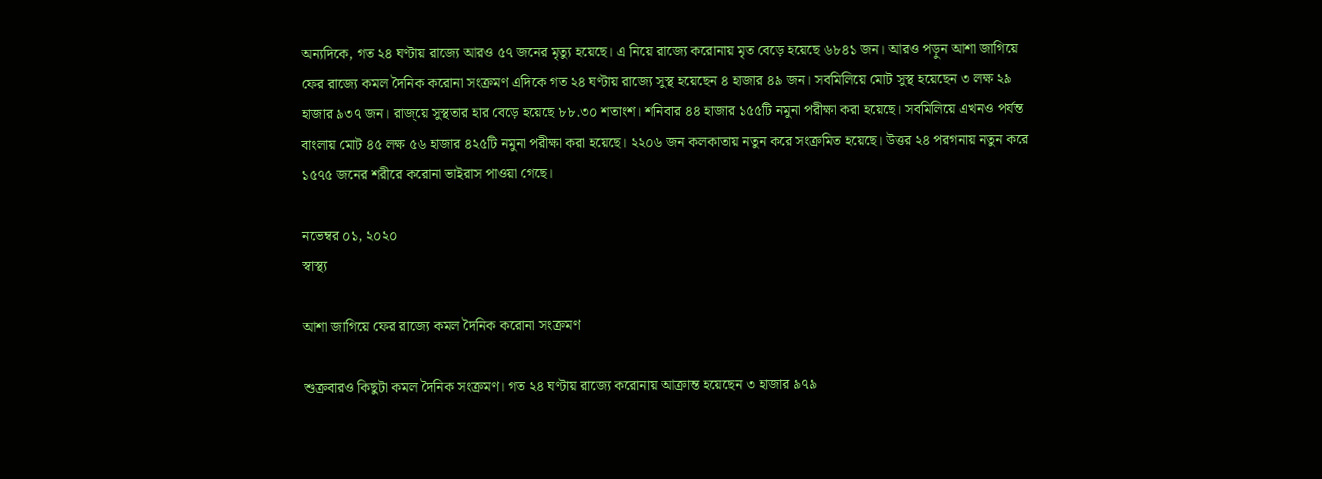অন্যদিকে, গত ২৪ ঘণ্টায় রাজ্যে আরও ৫৭ জনের মৃত্যু হয়েছে। এ নিয়ে রাজ্যে করোনায় মৃত বেড়ে হয়েছে ৬৮৪১ জন। আরও পড়ুন আশা জাগিয়ে ফের রাজ্যে কমল দৈনিক করোনা সংক্রমণ এদিকে গত ২৪ ঘণ্টায় রাজ্যে সুস্থ হয়েছেন ৪ হাজার ৪৯ জন। সবমিলিয়ে মোট সুস্থ হয়েছেন ৩ লক্ষ ২৯ হাজার ৯৩৭ জন। রাজ্য়ে সুস্থতার হার বেড়ে হয়েছে ৮৮.৩০ শতাংশ। শনিবার ৪৪ হাজার ১৫৫টি নমুনা পরীক্ষা করা হয়েছে। সবমিলিয়ে এখনও পর্যন্ত বাংলায় মোট ৪৫ লক্ষ ৫৬ হাজার ৪২৫টি নমুনা পরীক্ষা করা হয়েছে। ২২০৬ জন কলকাতায় নতুন করে সংক্রমিত হয়েছে। উত্তর ২৪ পরগনায় নতুন করে ১৫৭৫ জনের শরীরে করোনা ভাইরাস পাওয়া গেছে।

নভেম্বর ০১, ২০২০
স্বাস্থ্য

আশা জাগিয়ে ফের রাজ্যে কমল দৈনিক করোনা সংক্রমণ

শুক্রবারও কিছুটা কমল দৈনিক সংক্রমণ। গত ২৪ ঘণ্টায় রাজ্যে করোনায় আক্রান্ত হয়েছেন ৩ হাজার ৯৭৯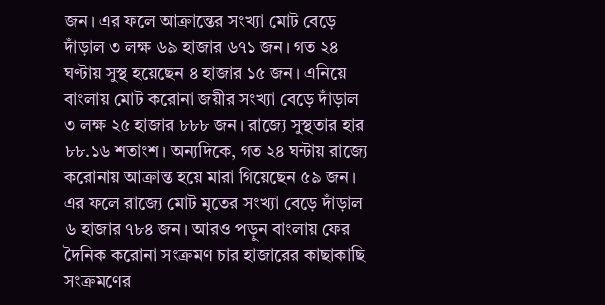জন। এর ফলে আক্রান্তের সংখ্যা মোট বেড়ে দাঁড়াল ৩ লক্ষ ৬৯ হাজার ৬৭১ জন। গত ২৪ ঘণ্টায় সুস্থ হয়েছেন ৪ হাজার ১৫ জন। এনিয়ে বাংলায় মোট করোনা জয়ীর সংখ্যা বেড়ে দাঁড়াল ৩ লক্ষ ২৫ হাজার ৮৮৮ জন। রাজ্যে সুস্থতার হার ৮৮.১৬ শতাংশ। অন্যদিকে, গত ২৪ ঘন্টায় রাজ্যে করোনায় আক্রান্ত হয়ে মারা গিয়েছেন ৫৯ জন। এর ফলে রাজ্যে মোট মৃতের সংখ্যা বেড়ে দাঁড়াল ৬ হাজার ৭৮৪ জন। আরও পড়ুন বাংলায় ফের দৈনিক করোনা সংক্রমণ চার হাজারের কাছাকাছি সংক্রমণের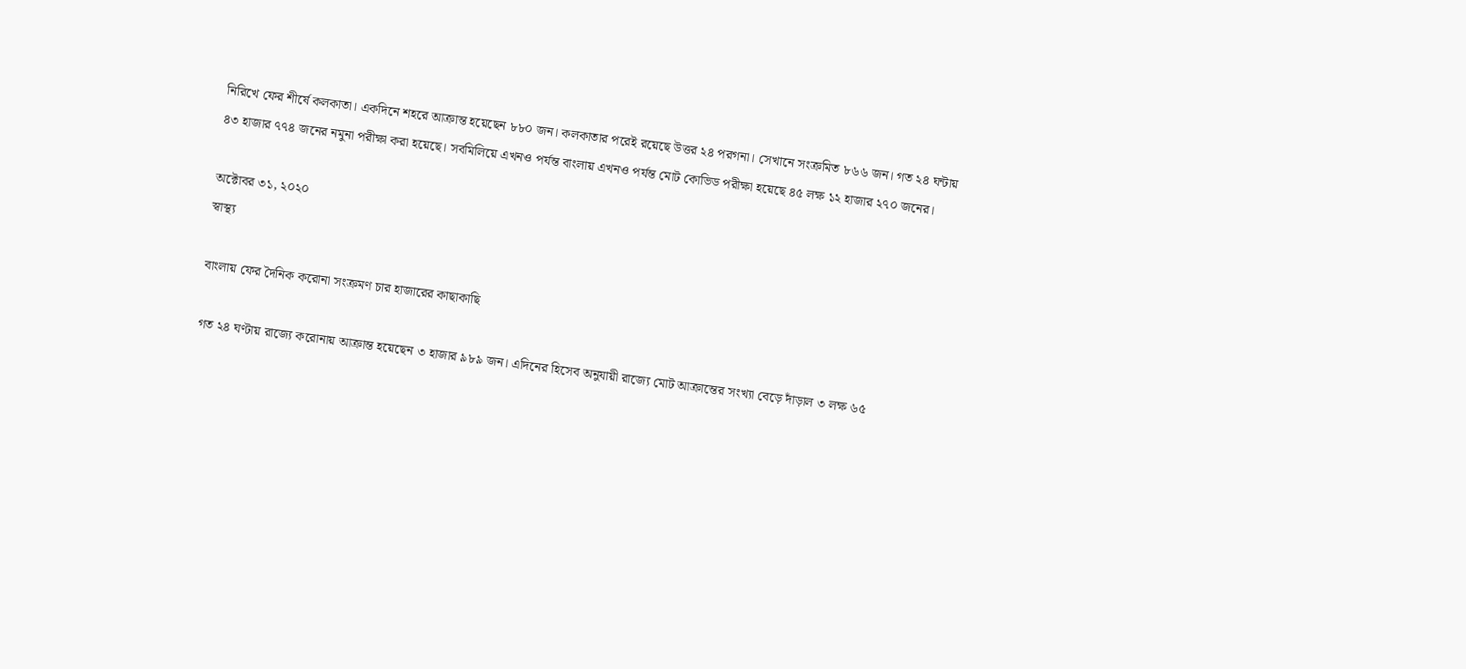নিরিখে ফের শীর্ষে কলকাতা। একদিনে শহরে আক্রান্ত হয়েছেন ৮৮০ জন। কলকাতার পরেই রয়েছে উত্তর ২৪ পরগনা। সেখানে সংক্রমিত ৮৬৬ জন। গত ২৪ ঘন্টায় ৪৩ হাজার ৭৭৪ জনের নমুনা পরীক্ষা করা হয়েছে। সবমিলিয়ে এখনও পর্যন্ত বাংলায় এখনও পর্যন্ত মোট কোভিড পরীক্ষা হয়েছে ৪৫ লক্ষ ১২ হাজার ২৭০ জনের।

অক্টোবর ৩১, ২০২০
স্বাস্থ্য

বাংলায় ফের দৈনিক করোনা সংক্রমণ চার হাজারের কাছাকাছি

গত ২৪ ঘণ্টায় রাজ্যে করোনায় আক্রান্ত হয়েছেন ৩ হাজার ৯৮৯ জন। এদিনের হিসেব অনুযায়ী রাজ্যে মোট আক্রান্তের সংখ্যা বেড়ে দাঁড়াল ৩ লক্ষ ৬৫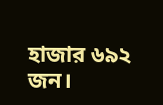হাজার ৬৯২ জন।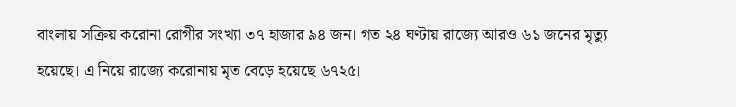বাংলায় সক্রিয় করোনা রোগীর সংখ্যা ৩৭ হাজার ৯৪ জন। গত ২৪ ঘণ্টায় রাজ্যে আরও ৬১ জনের মৃত্যু হয়েছে। এ নিয়ে রাজ্যে করোনায় মৃত বেড়ে হয়েছে ৬৭২৫।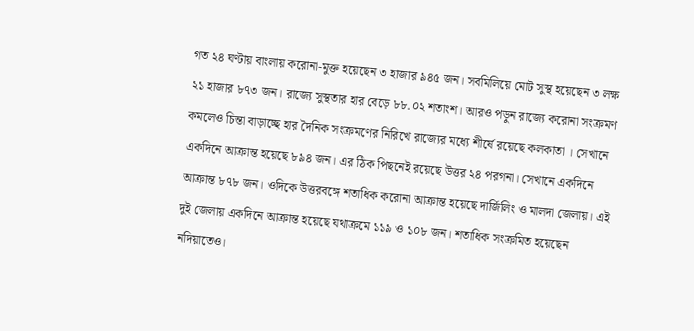গত ২৪ ঘণ্টায় বাংলায় করোনা-মুক্ত হয়েছেন ৩ হাজার ৯৪৫ জন। সবমিলিয়ে মোট সুস্থ হয়েছেন ৩ লক্ষ ২১ হাজার ৮৭৩ জন। রাজ্যে সুস্থতার হার বেড়ে ৮৮.০২ শতাংশ। আরও পড়ুন রাজ্যে করোনা সংক্রমণ কমলেও চিন্তা বাড়াচ্ছে হার দৈনিক সংক্রমণের নিরিখে রাজ্যের মধ্যে শীর্ষে রয়েছে কলকাতা । সেখানে একদিনে আক্রান্ত হয়েছে ৮৯৪ জন। এর ঠিক পিছনেই রয়েছে উত্তর ২৪ পরগনা। সেখানে একদিনে আক্রান্ত ৮৭৮ জন। ওদিকে উত্তরবঙ্গে শতাধিক করোনা আক্রান্ত হয়েছে দার্জিলিং ও মালদা জেলায়। এই দুই জেলায় একদিনে আক্রান্ত হয়েছে যথাক্রমে ১১৯ ও ১০৮ জন। শতাধিক সংক্রমিত হয়েছেন নদিয়াতেও।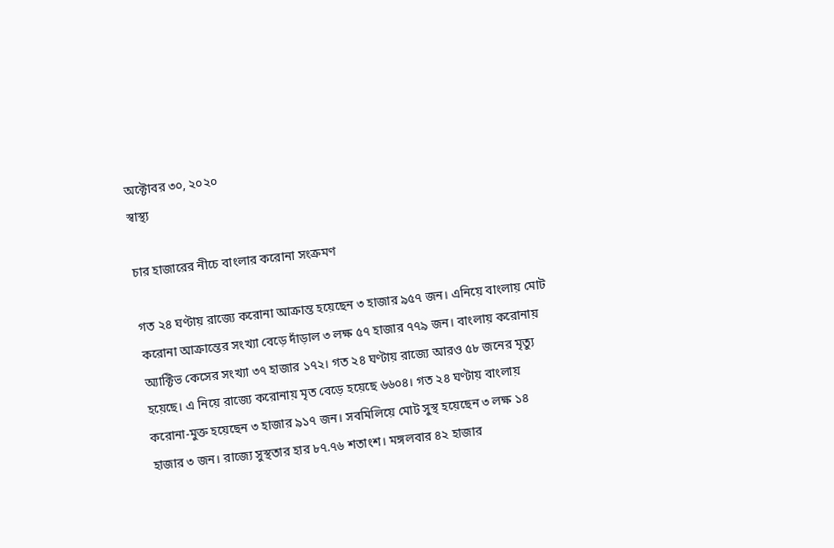অক্টোবর ৩০, ২০২০
স্বাস্থ্য

চার হাজারের নীচে বাংলার করোনা সংক্রমণ

গত ২৪ ঘণ্টায় রাজ্যে করোনা আক্রান্ত হয়েছেন ৩ হাজার ৯৫৭ জন। এনিয়ে বাংলায় মোট করোনা আক্রান্তের সংখ্যা বেড়ে দাঁড়াল ৩ লক্ষ ৫৭ হাজার ৭৭৯ জন। বাংলায় করোনায় অ্যাক্টিভ কেসের সংখ্যা ৩৭ হাজার ১৭২। গত ২৪ ঘণ্টায় রাজ্যে আরও ৫৮ জনের মৃত্যু হয়েছে। এ নিয়ে রাজ্যে করোনায় মৃত বেড়ে হয়েছে ৬৬০৪। গত ২৪ ঘণ্টায় বাংলায় করোনা-মুক্ত হয়েছেন ৩ হাজার ৯১৭ জন। সবমিলিয়ে মোট সুস্থ হয়েছেন ৩ লক্ষ ১৪ হাজার ৩ জন। রাজ্যে সুস্থতার হার ৮৭.৭৬ শতাংশ। মঙ্গলবার ৪২ হাজার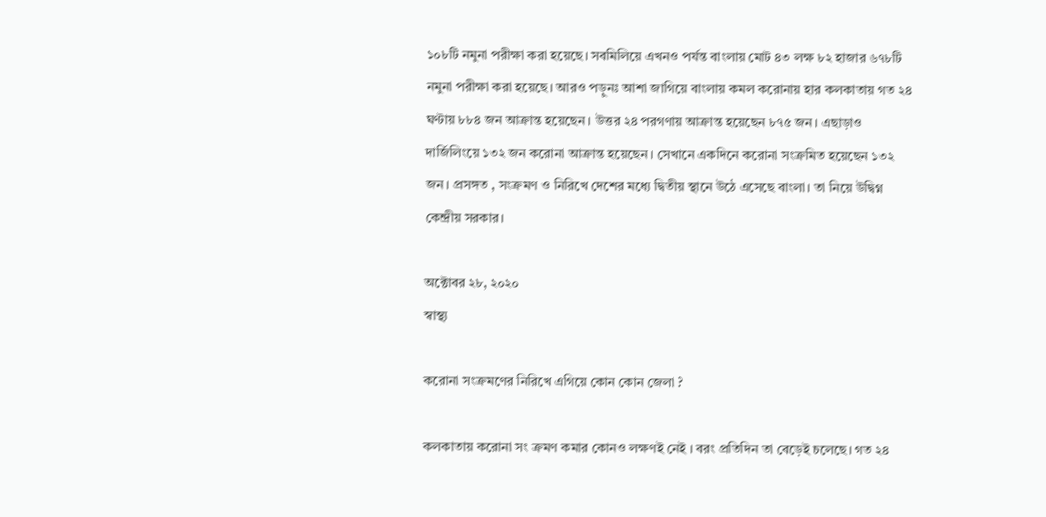১০৮টি নমুনা পরীক্ষা করা হয়েছে। সবমিলিয়ে এখনও পর্যন্ত বাংলায় মোট ৪৩ লক্ষ ৮২ হাজার ৬৭৮টি নমুনা পরীক্ষা করা হয়েছে। আরও পড়ুনঃ আশা জাগিয়ে বাংলায় কমল করোনায় হার কলকাতায় গত ২৪ ঘণ্টায় ৮৮৪ জন আক্রান্ত হয়েছেন। উত্তর ২৪ পরগণায় আক্রান্ত হয়েছেন ৮৭৫ জন। এছাড়াও দার্জিলিংয়ে ১৩২ জন করোনা আক্রান্ত হয়েছেন। সেখানে একদিনে করোনা সংক্রমিত হয়েছেন ১৩২ জন। প্রসঙ্গত , সংক্রমণ ও নিরিখে দেশের মধ্যে দ্বিতীয় স্থানে উঠে এসেছে বাংলা। তা নিয়ে উদ্বিগ্ন কেন্দ্রীয় সরকার।

অক্টোবর ২৮, ২০২০
স্বাস্থ্য

করোনা সংক্রমণের নিরিখে এগিয়ে কোন কোন জেলা ?

কলকাতায় করোনা সং ক্রমণ কমার কোনও লক্ষণই নেই । বরং প্রতিদিন তা বেড়েই চলেছে। গত ২৪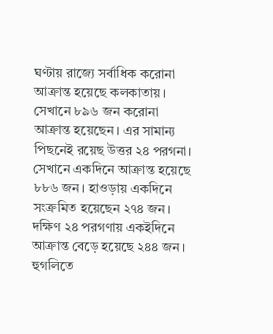ঘণ্টায় রাজ্যে সর্বাধিক করোনা আক্রান্ত হয়েছে কলকাতায়। সেখানে ৮৯৬ জন করোনা আক্রান্ত হয়েছেন। এর সামান্য পিছনেই রয়েছ উত্তর ২৪ পরগনা। সেখানে একদিনে আক্রান্ত হয়েছে ৮৮৬ জন। হাওড়ায় একদিনে সংক্রমিত হয়েছেন ২৭৪ জন। দক্ষিণ ২৪ পরগণায় একইদিনে আক্রান্ত বেড়ে হয়েছে ২৪৪ জন। হুগলিতে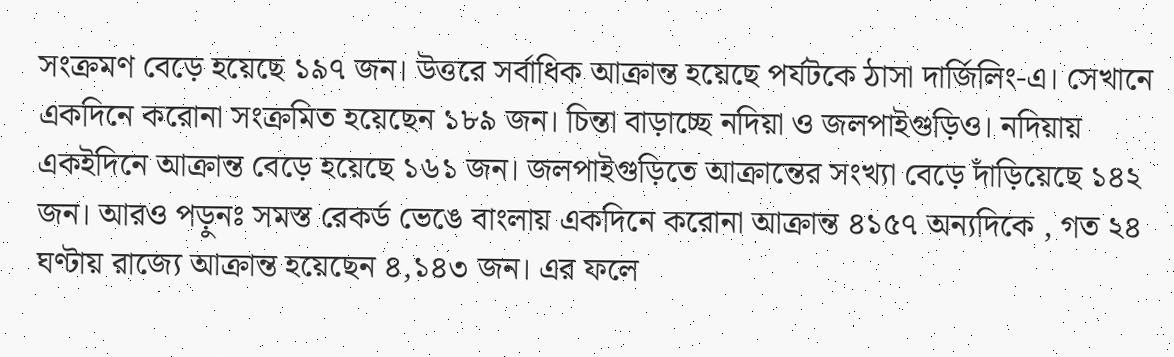সংক্রমণ বেড়ে হয়েছে ১৯৭ জন। উত্তরে সর্বাধিক আক্রান্ত হয়েছে পর্যটকে ঠাসা দার্জিলিং-এ। সেখানে একদিনে করোনা সংক্রমিত হয়েছেন ১৮৯ জন। চিন্তা বাড়াচ্ছে নদিয়া ও জলপাইগুড়িও। নদিয়ায় একইদিনে আক্রান্ত বেড়ে হয়েছে ১৬১ জন। জলপাইগুড়িতে আক্রান্তের সংখ্যা বেড়ে দাঁড়িয়েছে ১৪২ জন। আরও পড়ুনঃ সমস্ত রেকর্ড ভেঙে বাংলায় একদিনে করোনা আক্রান্ত ৪১৫৭ অন্যদিকে , গত ২৪ ঘণ্টায় রাজ্যে আক্রান্ত হয়েছেন ৪,১৪৩ জন। এর ফলে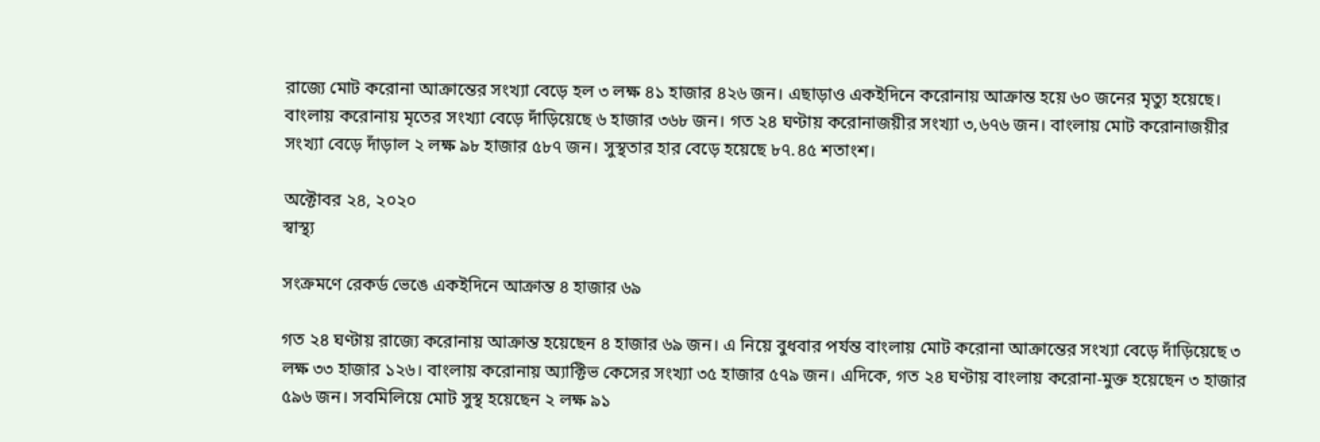রাজ্যে মোট করোনা আক্রান্তের সংখ্যা বেড়ে হল ৩ লক্ষ ৪১ হাজার ৪২৬ জন। এছাড়াও একইদিনে করোনায় আক্রান্ত হয়ে ৬০ জনের মৃত্যু হয়েছে। বাংলায় করোনায় মৃতের সংখ্যা বেড়ে দাঁড়িয়েছে ৬ হাজার ৩৬৮ জন। গত ২৪ ঘণ্টায় করোনাজয়ীর সংখ্যা ৩,৬৭৬ জন। বাংলায় মোট করোনাজয়ীর সংখ্যা বেড়ে দাঁড়াল ২ লক্ষ ৯৮ হাজার ৫৮৭ জন। সুস্থতার হার বেড়ে হয়েছে ৮৭.৪৫ শতাংশ।

অক্টোবর ২৪, ২০২০
স্বাস্থ্য

সংক্রমণে রেকর্ড ভেঙে একইদিনে আক্রান্ত ৪ হাজার ৬৯

গত ২৪ ঘণ্টায় রাজ্যে করোনায় আক্রান্ত হয়েছেন ৪ হাজার ৬৯ জন। এ নিয়ে বুধবার পর্যন্ত বাংলায় মোট করোনা আক্রান্তের সংখ্যা বেড়ে দাঁড়িয়েছে ৩ লক্ষ ৩৩ হাজার ১২৬। বাংলায় করোনায় অ্যাক্টিভ কেসের সংখ্যা ৩৫ হাজার ৫৭৯ জন। এদিকে, গত ২৪ ঘণ্টায় বাংলায় করোনা-মুক্ত হয়েছেন ৩ হাজার ৫৯৬ জন। সবমিলিয়ে মোট সুস্থ হয়েছেন ২ লক্ষ ৯১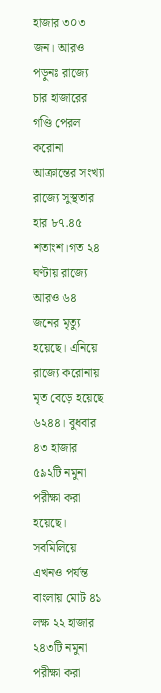হাজার ৩০৩ জন। আরও পড়ুনঃ রাজ্যে চার হাজারের গণ্ডি পেরল করোনা আক্রান্তের সংখ্যা রাজ্যে সুস্থতার হার ৮৭.৪৫ শতাংশ।গত ২৪ ঘণ্টায় রাজ্যে আরও ৬৪ জনের মৃত্যু হয়েছে। এনিয়ে রাজ্যে করোনায় মৃত বেড়ে হয়েছে ৬২৪৪। বুধবার ৪৩ হাজার ৫৯২টি নমুনা পরীক্ষা করা হয়েছে। সবমিলিয়ে এখনও পর্যন্ত বাংলায় মোট ৪১ লক্ষ ২২ হাজার ২৪৩টি নমুনা পরীক্ষা করা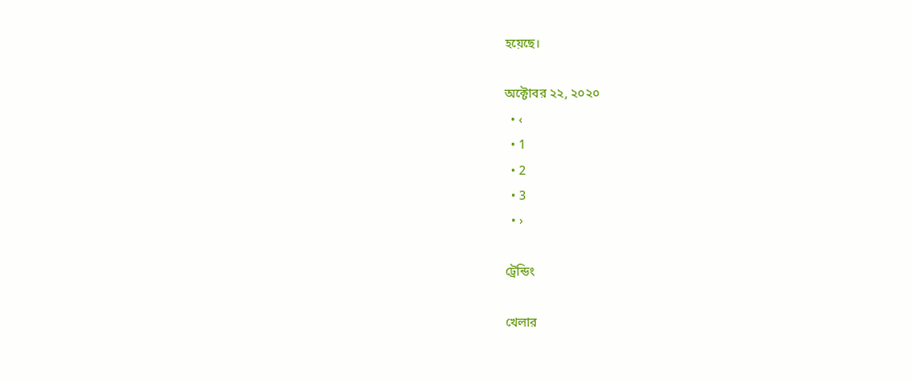হয়েছে।

অক্টোবর ২২, ২০২০
  • ‹
  • 1
  • 2
  • 3
  • ›

ট্রেন্ডিং

খেলার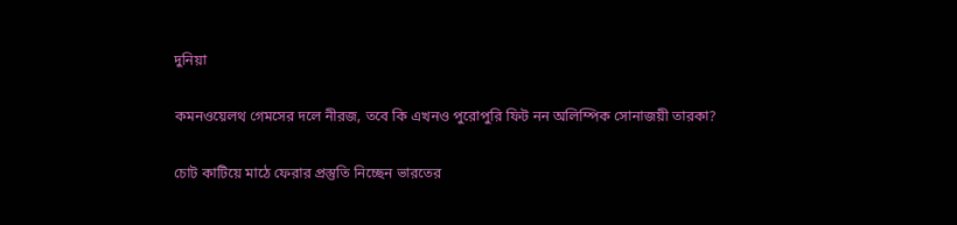দুনিয়া

কমনওয়েলথ গেমসের দলে নীরজ, তবে কি এখনও পুরোপুরি ফিট নন অলিম্পিক সোনাজয়ী তারকা?

চোট কাটিয়ে মাঠে ফেরার প্রস্তুতি নিচ্ছেন ভারতের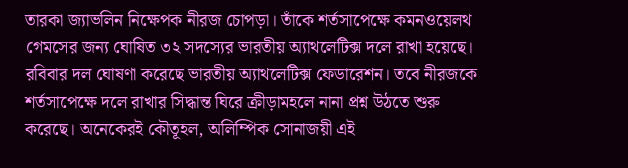তারকা জ্যাভলিন নিক্ষেপক নীরজ চোপড়া। তাঁকে শর্তসাপেক্ষে কমনওয়েলথ গেমসের জন্য ঘোষিত ৩২ সদস্যের ভারতীয় অ্যাথলেটিক্স দলে রাখা হয়েছে। রবিবার দল ঘোষণা করেছে ভারতীয় অ্যাথলেটিক্স ফেডারেশন। তবে নীরজকে শর্তসাপেক্ষে দলে রাখার সিদ্ধান্ত ঘিরে ক্রীড়ামহলে নানা প্রশ্ন উঠতে শুরু করেছে। অনেকেরই কৌতূহল, অলিম্পিক সোনাজয়ী এই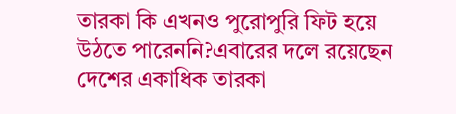তারকা কি এখনও পুরোপুরি ফিট হয়ে উঠতে পারেননি?এবারের দলে রয়েছেন দেশের একাধিক তারকা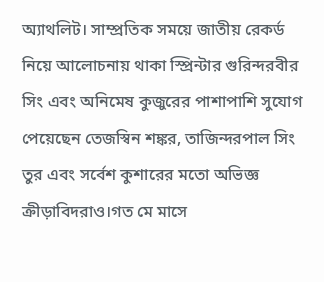অ্যাথলিট। সাম্প্রতিক সময়ে জাতীয় রেকর্ড নিয়ে আলোচনায় থাকা স্প্রিন্টার গুরিন্দরবীর সিং এবং অনিমেষ কুজুরের পাশাপাশি সুযোগ পেয়েছেন তেজস্বিন শঙ্কর, তাজিন্দরপাল সিং তুর এবং সর্বেশ কুশারের মতো অভিজ্ঞ ক্রীড়াবিদরাও।গত মে মাসে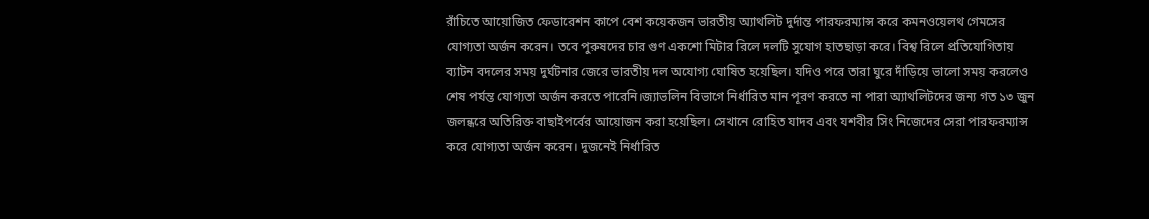রাঁচিতে আয়োজিত ফেডারেশন কাপে বেশ কয়েকজন ভারতীয় অ্যাথলিট দুর্দান্ত পারফরম্যান্স করে কমনওয়েলথ গেমসের যোগ্যতা অর্জন করেন। তবে পুরুষদের চার গুণ একশো মিটার রিলে দলটি সুযোগ হাতছাড়া করে। বিশ্ব রিলে প্রতিযোগিতায় ব্যাটন বদলের সময় দুর্ঘটনার জেরে ভারতীয় দল অযোগ্য ঘোষিত হয়েছিল। যদিও পরে তারা ঘুরে দাঁড়িয়ে ভালো সময় করলেও শেষ পর্যন্ত যোগ্যতা অর্জন করতে পারেনি।জ্যাভলিন বিভাগে নির্ধারিত মান পূরণ করতে না পারা অ্যাথলিটদের জন্য গত ১৩ জুন জলন্ধরে অতিরিক্ত বাছাইপর্বের আয়োজন করা হয়েছিল। সেখানে রোহিত যাদব এবং যশবীর সিং নিজেদের সেরা পারফরম্যান্স করে যোগ্যতা অর্জন করেন। দুজনেই নির্ধারিত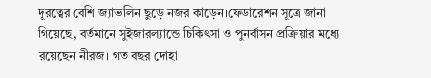দূরত্বের বেশি জ্যাভলিন ছুড়ে নজর কাড়েন।ফেডারেশন সূত্রে জানা গিয়েছে, বর্তমানে সুইজারল্যান্ডে চিকিৎসা ও পুনর্বাসন প্রক্রিয়ার মধ্যে রয়েছেন নীরজ। গত বছর দোহা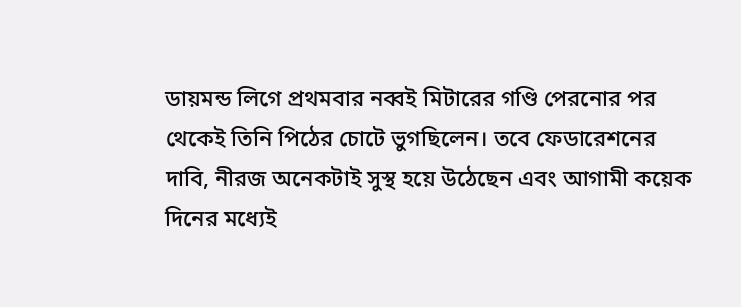ডায়মন্ড লিগে প্রথমবার নব্বই মিটারের গণ্ডি পেরনোর পর থেকেই তিনি পিঠের চোটে ভুগছিলেন। তবে ফেডারেশনের দাবি, নীরজ অনেকটাই সুস্থ হয়ে উঠেছেন এবং আগামী কয়েক দিনের মধ্যেই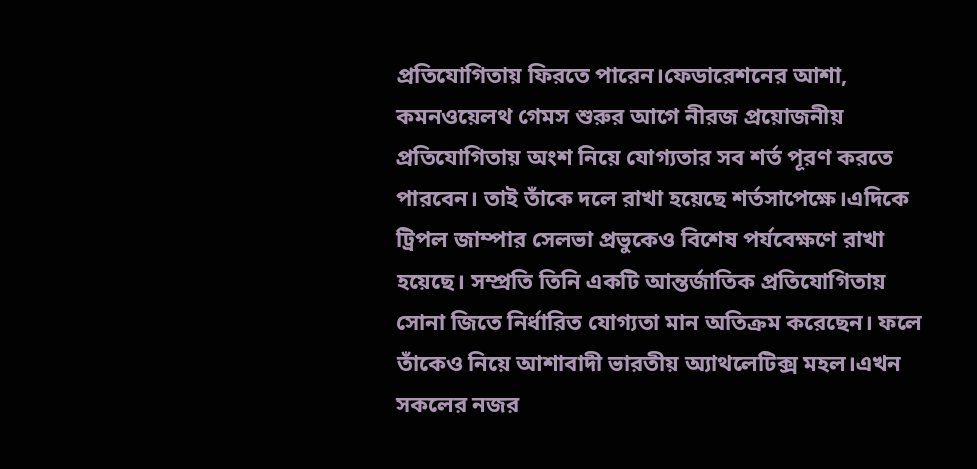প্রতিযোগিতায় ফিরতে পারেন।ফেডারেশনের আশা, কমনওয়েলথ গেমস শুরুর আগে নীরজ প্রয়োজনীয় প্রতিযোগিতায় অংশ নিয়ে যোগ্যতার সব শর্ত পূরণ করতে পারবেন। তাই তাঁকে দলে রাখা হয়েছে শর্তসাপেক্ষে।এদিকে ট্রিপল জাম্পার সেলভা প্রভুকেও বিশেষ পর্যবেক্ষণে রাখা হয়েছে। সম্প্রতি তিনি একটি আন্তর্জাতিক প্রতিযোগিতায় সোনা জিতে নির্ধারিত যোগ্যতা মান অতিক্রম করেছেন। ফলে তাঁকেও নিয়ে আশাবাদী ভারতীয় অ্যাথলেটিক্স মহল।এখন সকলের নজর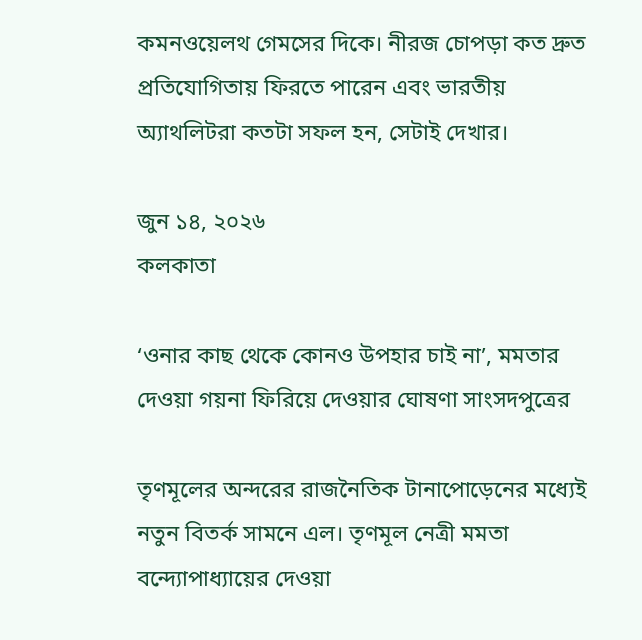কমনওয়েলথ গেমসের দিকে। নীরজ চোপড়া কত দ্রুত প্রতিযোগিতায় ফিরতে পারেন এবং ভারতীয় অ্যাথলিটরা কতটা সফল হন, সেটাই দেখার।

জুন ১৪, ২০২৬
কলকাতা

‘ওনার কাছ থেকে কোনও উপহার চাই না’, মমতার দেওয়া গয়না ফিরিয়ে দেওয়ার ঘোষণা সাংসদপুত্রের

তৃণমূলের অন্দরের রাজনৈতিক টানাপোড়েনের মধ্যেই নতুন বিতর্ক সামনে এল। তৃণমূল নেত্রী মমতা বন্দ্যোপাধ্যায়ের দেওয়া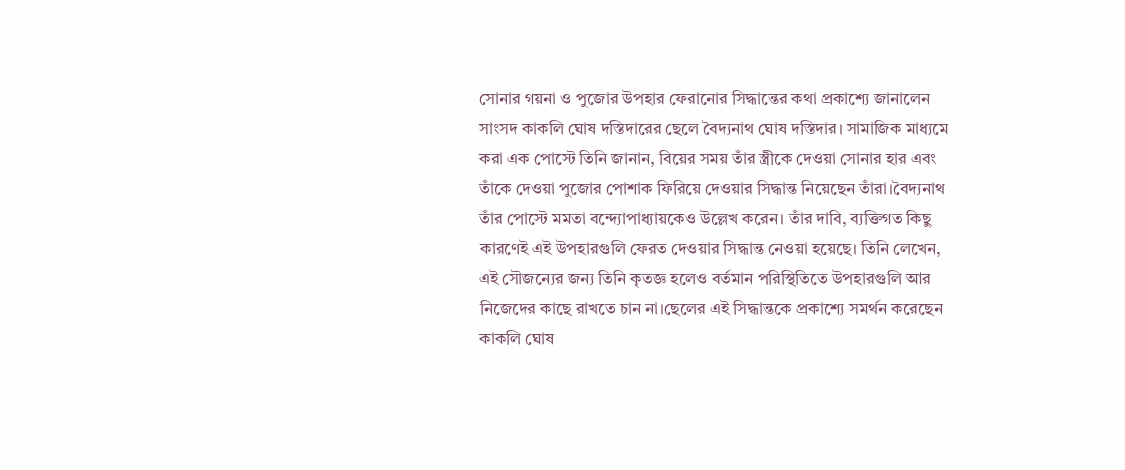সোনার গয়না ও পুজোর উপহার ফেরানোর সিদ্ধান্তের কথা প্রকাশ্যে জানালেন সাংসদ কাকলি ঘোষ দস্তিদারের ছেলে বৈদ্যনাথ ঘোষ দস্তিদার। সামাজিক মাধ্যমে করা এক পোস্টে তিনি জানান, বিয়ের সময় তাঁর স্ত্রীকে দেওয়া সোনার হার এবং তাঁকে দেওয়া পুজোর পোশাক ফিরিয়ে দেওয়ার সিদ্ধান্ত নিয়েছেন তাঁরা।বৈদ্যনাথ তাঁর পোস্টে মমতা বন্দ্যোপাধ্যায়কেও উল্লেখ করেন। তাঁর দাবি, ব্যক্তিগত কিছু কারণেই এই উপহারগুলি ফেরত দেওয়ার সিদ্ধান্ত নেওয়া হয়েছে। তিনি লেখেন, এই সৌজন্যের জন্য তিনি কৃতজ্ঞ হলেও বর্তমান পরিস্থিতিতে উপহারগুলি আর নিজেদের কাছে রাখতে চান না।ছেলের এই সিদ্ধান্তকে প্রকাশ্যে সমর্থন করেছেন কাকলি ঘোষ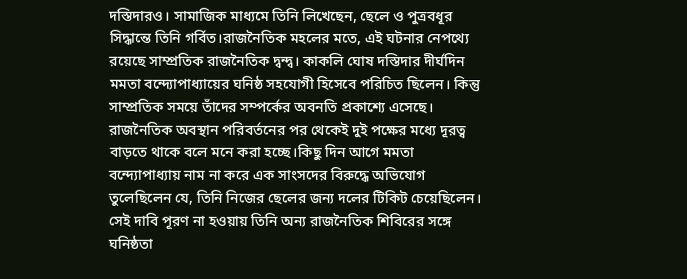দস্তিদারও। সামাজিক মাধ্যমে তিনি লিখেছেন, ছেলে ও পুত্রবধূর সিদ্ধান্তে তিনি গর্বিত।রাজনৈতিক মহলের মতে, এই ঘটনার নেপথ্যে রয়েছে সাম্প্রতিক রাজনৈতিক দ্বন্দ্ব। কাকলি ঘোষ দস্তিদার দীর্ঘদিন মমতা বন্দ্যোপাধ্যায়ের ঘনিষ্ঠ সহযোগী হিসেবে পরিচিত ছিলেন। কিন্তু সাম্প্রতিক সময়ে তাঁদের সম্পর্কের অবনতি প্রকাশ্যে এসেছে। রাজনৈতিক অবস্থান পরিবর্তনের পর থেকেই দুই পক্ষের মধ্যে দূরত্ব বাড়তে থাকে বলে মনে করা হচ্ছে।কিছু দিন আগে মমতা বন্দ্যোপাধ্যায় নাম না করে এক সাংসদের বিরুদ্ধে অভিযোগ তুলেছিলেন যে, তিনি নিজের ছেলের জন্য দলের টিকিট চেয়েছিলেন। সেই দাবি পূরণ না হওয়ায় তিনি অন্য রাজনৈতিক শিবিরের সঙ্গে ঘনিষ্ঠতা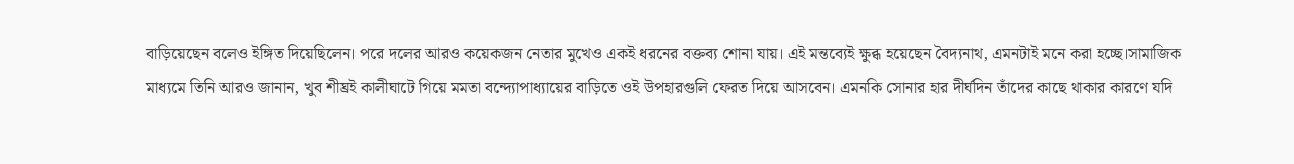বাড়িয়েছেন বলেও ইঙ্গিত দিয়েছিলেন। পরে দলের আরও কয়েকজন নেতার মুখেও একই ধরনের বক্তব্য শোনা যায়। এই মন্তব্যেই ক্ষুব্ধ হয়েছেন বৈদ্যনাথ, এমনটাই মনে করা হচ্ছে।সামাজিক মাধ্যমে তিনি আরও জানান, খুব শীঘ্রই কালীঘাটে গিয়ে মমতা বন্দ্যোপাধ্যায়ের বাড়িতে ওই উপহারগুলি ফেরত দিয়ে আসবেন। এমনকি সোনার হার দীর্ঘদিন তাঁদের কাছে থাকার কারণে যদি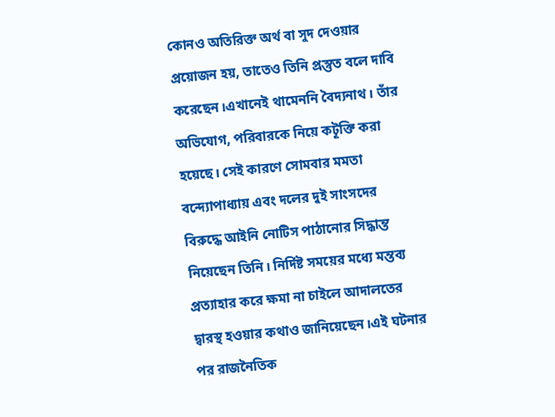কোনও অতিরিক্ত অর্থ বা সুদ দেওয়ার প্রয়োজন হয়, তাতেও তিনি প্রস্তুত বলে দাবি করেছেন।এখানেই থামেননি বৈদ্যনাথ। তাঁর অভিযোগ, পরিবারকে নিয়ে কটূক্তি করা হয়েছে। সেই কারণে সোমবার মমতা বন্দ্যোপাধ্যায় এবং দলের দুই সাংসদের বিরুদ্ধে আইনি নোটিস পাঠানোর সিদ্ধান্ত নিয়েছেন তিনি। নির্দিষ্ট সময়ের মধ্যে মন্তব্য প্রত্যাহার করে ক্ষমা না চাইলে আদালতের দ্বারস্থ হওয়ার কথাও জানিয়েছেন।এই ঘটনার পর রাজনৈতিক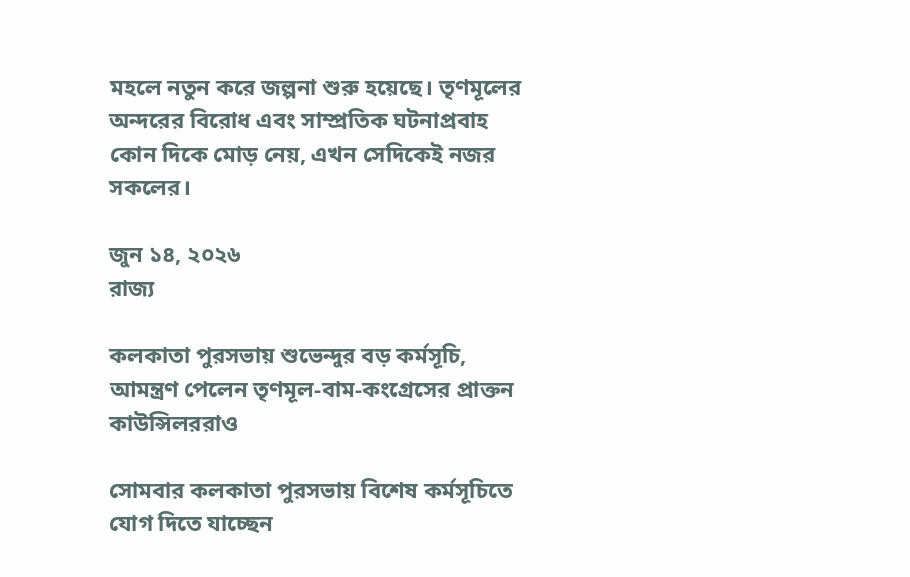মহলে নতুন করে জল্পনা শুরু হয়েছে। তৃণমূলের অন্দরের বিরোধ এবং সাম্প্রতিক ঘটনাপ্রবাহ কোন দিকে মোড় নেয়, এখন সেদিকেই নজর সকলের।

জুন ১৪, ২০২৬
রাজ্য

কলকাতা পুরসভায় শুভেন্দুর বড় কর্মসূচি, আমন্ত্রণ পেলেন তৃণমূল-বাম-কংগ্রেসের প্রাক্তন কাউন্সিলররাও

সোমবার কলকাতা পুরসভায় বিশেষ কর্মসূচিতে যোগ দিতে যাচ্ছেন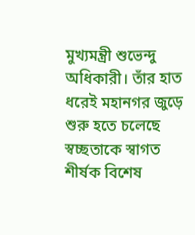মুখ্যমন্ত্রী শুভেন্দু অধিকারী। তাঁর হাত ধরেই মহানগর জুড়ে শুরু হতে চলেছে স্বচ্ছতাকে স্বাগত শীর্ষক বিশেষ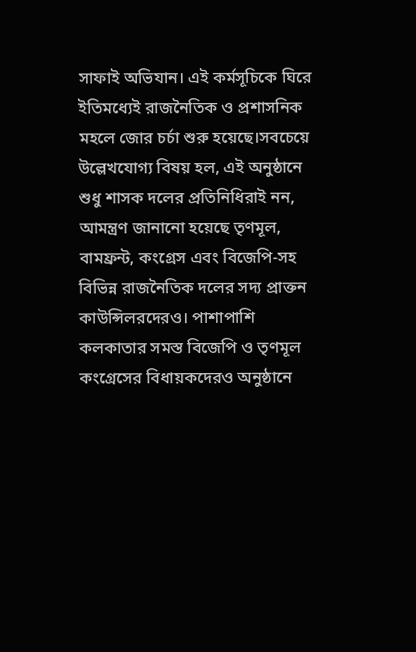সাফাই অভিযান। এই কর্মসূচিকে ঘিরে ইতিমধ্যেই রাজনৈতিক ও প্রশাসনিক মহলে জোর চর্চা শুরু হয়েছে।সবচেয়ে উল্লেখযোগ্য বিষয় হল, এই অনুষ্ঠানে শুধু শাসক দলের প্রতিনিধিরাই নন, আমন্ত্রণ জানানো হয়েছে তৃণমূল, বামফ্রন্ট, কংগ্রেস এবং বিজেপি-সহ বিভিন্ন রাজনৈতিক দলের সদ্য প্রাক্তন কাউন্সিলরদেরও। পাশাপাশি কলকাতার সমস্ত বিজেপি ও তৃণমূল কংগ্রেসের বিধায়কদেরও অনুষ্ঠানে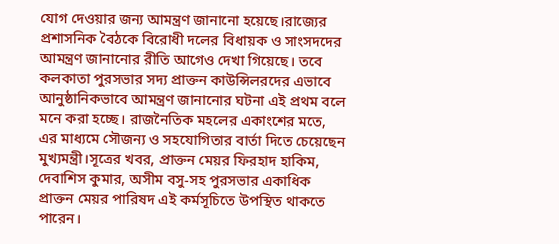যোগ দেওয়ার জন্য আমন্ত্রণ জানানো হয়েছে।রাজ্যের প্রশাসনিক বৈঠকে বিরোধী দলের বিধায়ক ও সাংসদদের আমন্ত্রণ জানানোর রীতি আগেও দেখা গিয়েছে। তবে কলকাতা পুরসভার সদ্য প্রাক্তন কাউন্সিলরদের এভাবে আনুষ্ঠানিকভাবে আমন্ত্রণ জানানোর ঘটনা এই প্রথম বলে মনে করা হচ্ছে। রাজনৈতিক মহলের একাংশের মতে, এর মাধ্যমে সৌজন্য ও সহযোগিতার বার্তা দিতে চেয়েছেন মুখ্যমন্ত্রী।সূত্রের খবর, প্রাক্তন মেয়র ফিরহাদ হাকিম, দেবাশিস কুমার, অসীম বসু-সহ পুরসভার একাধিক প্রাক্তন মেয়র পারিষদ এই কর্মসূচিতে উপস্থিত থাকতে পারেন।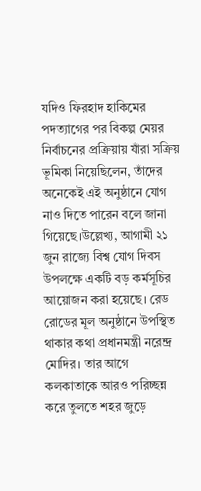যদিও ফিরহাদ হাকিমের পদত্যাগের পর বিকল্প মেয়র নির্বাচনের প্রক্রিয়ায় যাঁরা সক্রিয় ভূমিকা নিয়েছিলেন, তাঁদের অনেকেই এই অনুষ্ঠানে যোগ নাও দিতে পারেন বলে জানা গিয়েছে।উল্লেখ্য, আগামী ২১ জুন রাজ্যে বিশ্ব যোগ দিবস উপলক্ষে একটি বড় কর্মসূচির আয়োজন করা হয়েছে। রেড রোডের মূল অনুষ্ঠানে উপস্থিত থাকার কথা প্রধানমন্ত্রী নরেন্দ্র মোদির। তার আগে কলকাতাকে আরও পরিচ্ছন্ন করে তুলতে শহর জুড়ে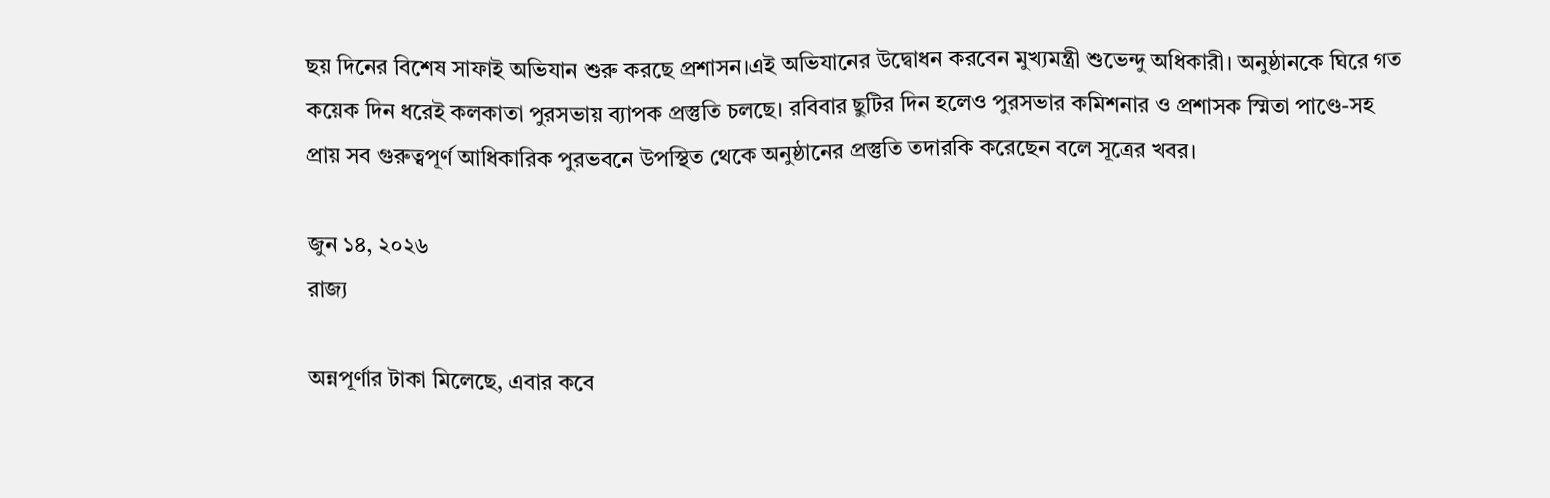ছয় দিনের বিশেষ সাফাই অভিযান শুরু করছে প্রশাসন।এই অভিযানের উদ্বোধন করবেন মুখ্যমন্ত্রী শুভেন্দু অধিকারী। অনুষ্ঠানকে ঘিরে গত কয়েক দিন ধরেই কলকাতা পুরসভায় ব্যাপক প্রস্তুতি চলছে। রবিবার ছুটির দিন হলেও পুরসভার কমিশনার ও প্রশাসক স্মিতা পাণ্ডে-সহ প্রায় সব গুরুত্বপূর্ণ আধিকারিক পুরভবনে উপস্থিত থেকে অনুষ্ঠানের প্রস্তুতি তদারকি করেছেন বলে সূত্রের খবর।

জুন ১৪, ২০২৬
রাজ্য

অন্নপূর্ণার টাকা মিলেছে, এবার কবে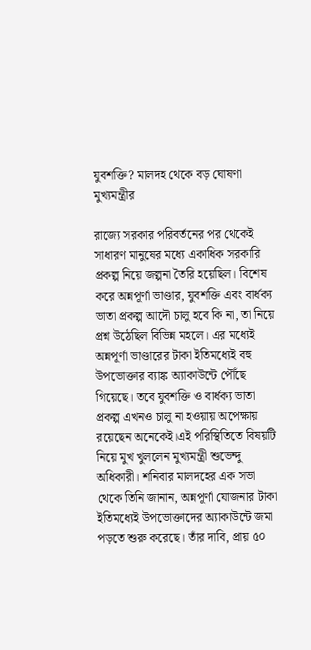যুবশক্তি? মালদহ থেকে বড় ঘোষণা মুখ্যমন্ত্রীর

রাজ্যে সরকার পরিবর্তনের পর থেকেই সাধারণ মানুষের মধ্যে একাধিক সরকারি প্রকল্প নিয়ে জল্পনা তৈরি হয়েছিল। বিশেষ করে অন্নপূর্ণা ভাণ্ডার, যুবশক্তি এবং বার্ধক্য ভাতা প্রকল্প আদৌ চালু হবে কি না, তা নিয়ে প্রশ্ন উঠেছিল বিভিন্ন মহলে। এর মধ্যেই অন্নপূর্ণা ভাণ্ডারের টাকা ইতিমধ্যেই বহু উপভোক্তার ব্যাঙ্ক অ্যাকাউন্টে পৌঁছে গিয়েছে। তবে যুবশক্তি ও বার্ধক্য ভাতা প্রকল্প এখনও চালু না হওয়ায় অপেক্ষায় রয়েছেন অনেকেই।এই পরিস্থিতিতে বিষয়টি নিয়ে মুখ খুললেন মুখ্যমন্ত্রী শুভেন্দু অধিকারী। শনিবার মালদহের এক সভা থেকে তিনি জানান, অন্নপূর্ণা যোজনার টাকা ইতিমধ্যেই উপভোক্তাদের অ্যাকাউন্টে জমা পড়তে শুরু করেছে। তাঁর দাবি, প্রায় ৫০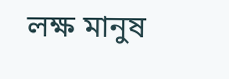লক্ষ মানুষ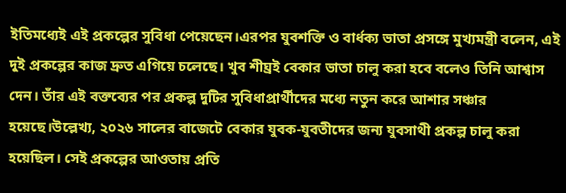ইতিমধ্যেই এই প্রকল্পের সুবিধা পেয়েছেন।এরপর যুবশক্তি ও বার্ধক্য ভাতা প্রসঙ্গে মুখ্যমন্ত্রী বলেন, এই দুই প্রকল্পের কাজ দ্রুত এগিয়ে চলেছে। খুব শীঘ্রই বেকার ভাতা চালু করা হবে বলেও তিনি আশ্বাস দেন। তাঁর এই বক্তব্যের পর প্রকল্প দুটির সুবিধাপ্রার্থীদের মধ্যে নতুন করে আশার সঞ্চার হয়েছে।উল্লেখ্য, ২০২৬ সালের বাজেটে বেকার যুবক-যুবতীদের জন্য যুবসাথী প্রকল্প চালু করা হয়েছিল। সেই প্রকল্পের আওতায় প্রতি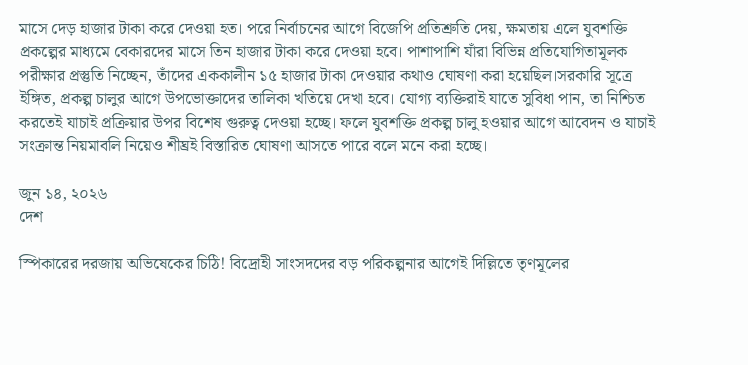মাসে দেড় হাজার টাকা করে দেওয়া হত। পরে নির্বাচনের আগে বিজেপি প্রতিশ্রুতি দেয়, ক্ষমতায় এলে যুবশক্তি প্রকল্পের মাধ্যমে বেকারদের মাসে তিন হাজার টাকা করে দেওয়া হবে। পাশাপাশি যাঁরা বিভিন্ন প্রতিযোগিতামূলক পরীক্ষার প্রস্তুতি নিচ্ছেন, তাঁদের এককালীন ১৫ হাজার টাকা দেওয়ার কথাও ঘোষণা করা হয়েছিল।সরকারি সূত্রে ইঙ্গিত, প্রকল্প চালুর আগে উপভোক্তাদের তালিকা খতিয়ে দেখা হবে। যোগ্য ব্যক্তিরাই যাতে সুবিধা পান, তা নিশ্চিত করতেই যাচাই প্রক্রিয়ার উপর বিশেষ গুরুত্ব দেওয়া হচ্ছে। ফলে যুবশক্তি প্রকল্প চালু হওয়ার আগে আবেদন ও যাচাই সংক্রান্ত নিয়মাবলি নিয়েও শীঘ্রই বিস্তারিত ঘোষণা আসতে পারে বলে মনে করা হচ্ছে।

জুন ১৪, ২০২৬
দেশ

স্পিকারের দরজায় অভিষেকের চিঠি! বিদ্রোহী সাংসদদের বড় পরিকল্পনার আগেই দিল্লিতে তৃণমূলের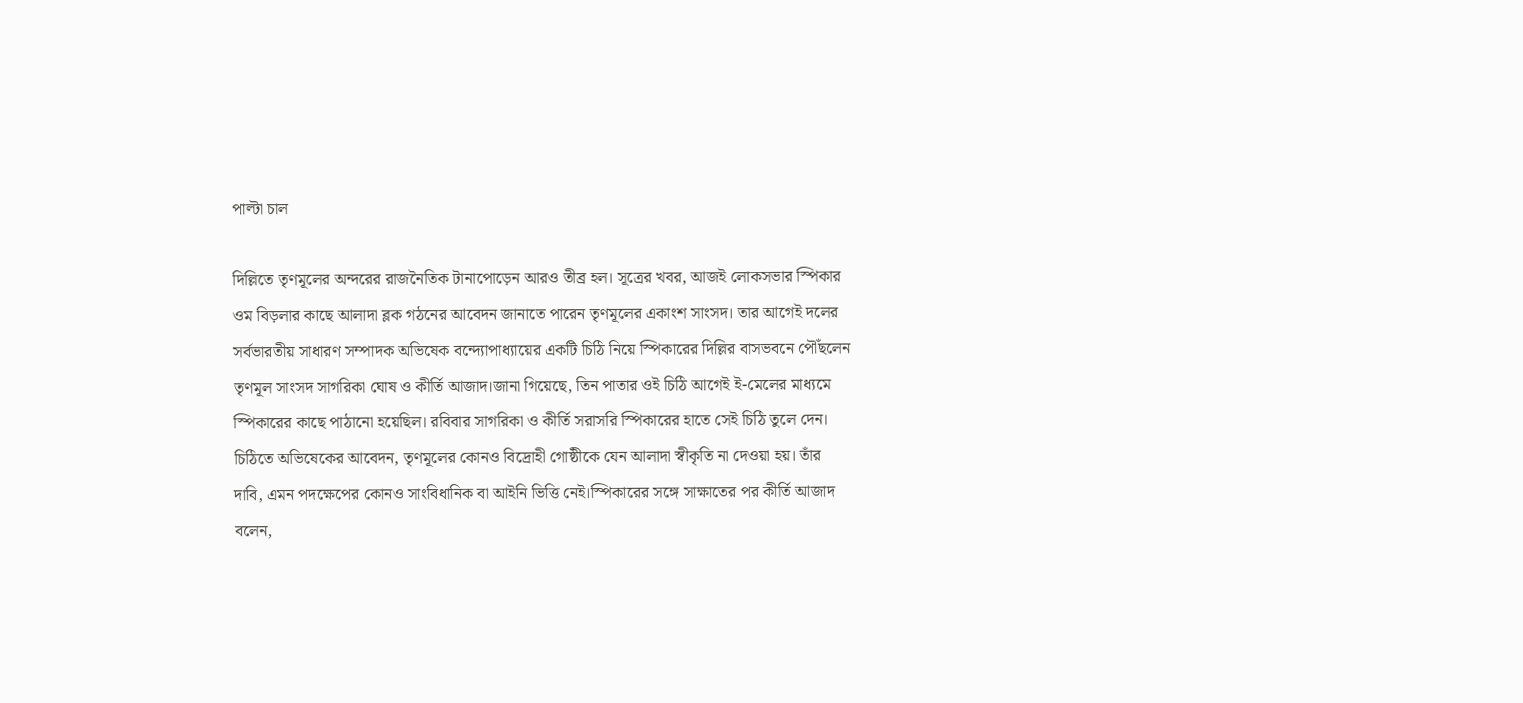পাল্টা চাল

দিল্লিতে তৃণমূলের অন্দরের রাজনৈতিক টানাপোড়েন আরও তীব্র হল। সূত্রের খবর, আজই লোকসভার স্পিকার ওম বিড়লার কাছে আলাদা ব্লক গঠনের আবেদন জানাতে পারেন তৃণমূলের একাংশ সাংসদ। তার আগেই দলের সর্বভারতীয় সাধারণ সম্পাদক অভিষেক বন্দ্যোপাধ্যায়ের একটি চিঠি নিয়ে স্পিকারের দিল্লির বাসভবনে পৌঁছলেন তৃণমূল সাংসদ সাগরিকা ঘোষ ও কীর্তি আজাদ।জানা গিয়েছে, তিন পাতার ওই চিঠি আগেই ই-মেলের মাধ্যমে স্পিকারের কাছে পাঠানো হয়েছিল। রবিবার সাগরিকা ও কীর্তি সরাসরি স্পিকারের হাতে সেই চিঠি তুলে দেন। চিঠিতে অভিষেকের আবেদন, তৃণমূলের কোনও বিদ্রোহী গোষ্ঠীকে যেন আলাদা স্বীকৃতি না দেওয়া হয়। তাঁর দাবি, এমন পদক্ষেপের কোনও সাংবিধানিক বা আইনি ভিত্তি নেই।স্পিকারের সঙ্গে সাক্ষাতের পর কীর্তি আজাদ বলেন,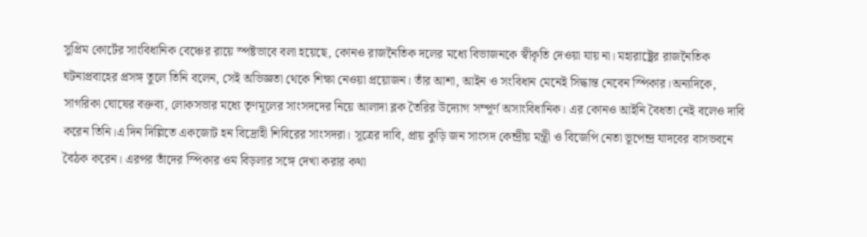সুপ্রিম কোর্টের সাংবিধানিক বেঞ্চের রায়ে স্পষ্টভাবে বলা হয়েছে, কোনও রাজনৈতিক দলের মধ্যে বিভাজনকে স্বীকৃতি দেওয়া যায় না। মহারাষ্ট্রের রাজনৈতিক ঘটনাপ্রবাহের প্রসঙ্গ তুলে তিনি বলেন, সেই অভিজ্ঞতা থেকে শিক্ষা নেওয়া প্রয়োজন। তাঁর আশা, আইন ও সংবিধান মেনেই সিদ্ধান্ত নেবেন স্পিকার।অন্যদিকে, সাগরিকা ঘোষের বক্তব্য, লোকসভার মধ্যে তৃণমূলের সাংসদদের নিয়ে আলাদা ব্লক তৈরির উদ্যোগ সম্পূর্ণ অসাংবিধানিক। এর কোনও আইনি বৈধতা নেই বলেও দাবি করেন তিনি।এ দিন দিল্লিতে একজোট হন বিদ্রোহী শিবিরের সাংসদরা। সূত্রের দাবি, প্রায় কুড়ি জন সাংসদ কেন্দ্রীয় মন্ত্রী ও বিজেপি নেতা ভূপেন্দ্র যাদবের বাসভবনে বৈঠক করেন। এরপর তাঁদের স্পিকার ওম বিড়লার সঙ্গে দেখা করার কথা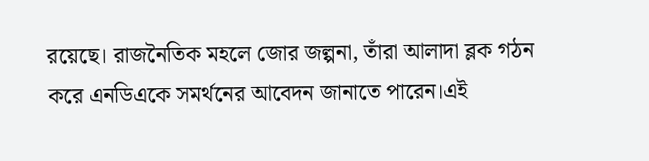রয়েছে। রাজনৈতিক মহলে জোর জল্পনা, তাঁরা আলাদা ব্লক গঠন করে এনডিএকে সমর্থনের আবেদন জানাতে পারেন।এই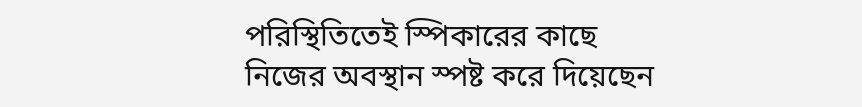পরিস্থিতিতেই স্পিকারের কাছে নিজের অবস্থান স্পষ্ট করে দিয়েছেন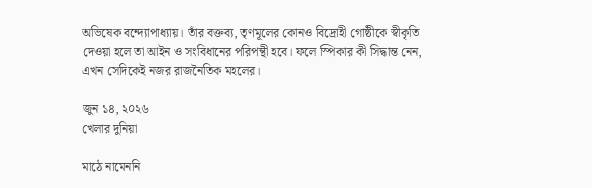অভিষেক বন্দ্যোপাধ্যায়। তাঁর বক্তব্য, তৃণমূলের কোনও বিদ্রোহী গোষ্ঠীকে স্বীকৃতি দেওয়া হলে তা আইন ও সংবিধানের পরিপন্থী হবে। ফলে স্পিকার কী সিদ্ধান্ত নেন, এখন সেদিকেই নজর রাজনৈতিক মহলের।

জুন ১৪, ২০২৬
খেলার দুনিয়া

মাঠে নামেননি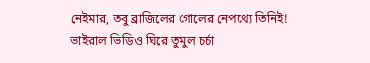নেইমার, তবু ব্রাজিলের গোলের নেপথ্যে তিনিই! ভাইরাল ভিডিও ঘিরে তুমুল চর্চা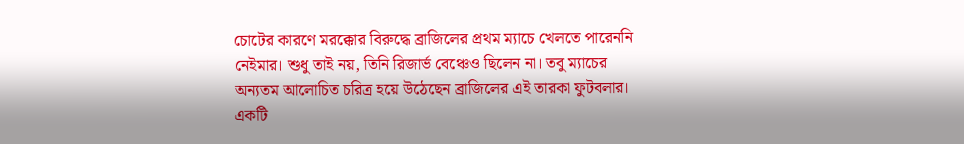চোটের কারণে মরক্কোর বিরুদ্ধে ব্রাজিলের প্রথম ম্যাচে খেলতে পারেননি নেইমার। শুধু তাই নয়, তিনি রিজার্ভ বেঞ্চেও ছিলেন না। তবু ম্যাচের অন্যতম আলোচিত চরিত্র হয়ে উঠেছেন ব্রাজিলের এই তারকা ফুটবলার। একটি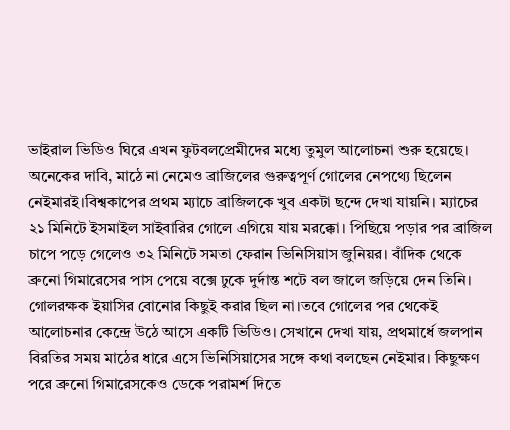ভাইরাল ভিডিও ঘিরে এখন ফুটবলপ্রেমীদের মধ্যে তুমুল আলোচনা শুরু হয়েছে। অনেকের দাবি, মাঠে না নেমেও ব্রাজিলের গুরুত্বপূর্ণ গোলের নেপথ্যে ছিলেন নেইমারই।বিশ্বকাপের প্রথম ম্যাচে ব্রাজিলকে খুব একটা ছন্দে দেখা যায়নি। ম্যাচের ২১ মিনিটে ইসমাইল সাইবারির গোলে এগিয়ে যায় মরক্কো। পিছিয়ে পড়ার পর ব্রাজিল চাপে পড়ে গেলেও ৩২ মিনিটে সমতা ফেরান ভিনিসিয়াস জুনিয়র। বাঁদিক থেকে ব্রুনো গিমারেসের পাস পেয়ে বক্সে ঢুকে দুর্দান্ত শটে বল জালে জড়িয়ে দেন তিনি। গোলরক্ষক ইয়াসির বোনোর কিছুই করার ছিল না।তবে গোলের পর থেকেই আলোচনার কেন্দ্রে উঠে আসে একটি ভিডিও। সেখানে দেখা যায়, প্রথমার্ধে জলপান বিরতির সময় মাঠের ধারে এসে ভিনিসিয়াসের সঙ্গে কথা বলছেন নেইমার। কিছুক্ষণ পরে ব্রুনো গিমারেসকেও ডেকে পরামর্শ দিতে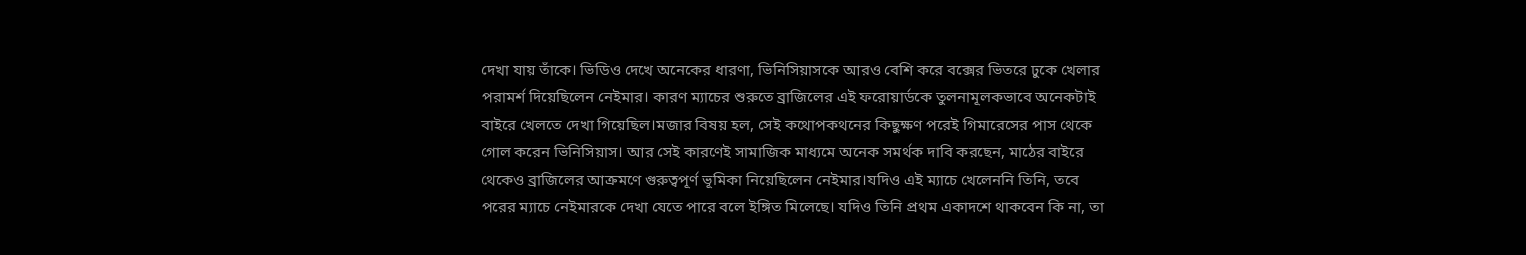দেখা যায় তাঁকে। ভিডিও দেখে অনেকের ধারণা, ভিনিসিয়াসকে আরও বেশি করে বক্সের ভিতরে ঢুকে খেলার পরামর্শ দিয়েছিলেন নেইমার। কারণ ম্যাচের শুরুতে ব্রাজিলের এই ফরোয়ার্ডকে তুলনামূলকভাবে অনেকটাই বাইরে খেলতে দেখা গিয়েছিল।মজার বিষয় হল, সেই কথোপকথনের কিছুক্ষণ পরেই গিমারেসের পাস থেকে গোল করেন ভিনিসিয়াস। আর সেই কারণেই সামাজিক মাধ্যমে অনেক সমর্থক দাবি করছেন, মাঠের বাইরে থেকেও ব্রাজিলের আক্রমণে গুরুত্বপূর্ণ ভূমিকা নিয়েছিলেন নেইমার।যদিও এই ম্যাচে খেলেননি তিনি, তবে পরের ম্যাচে নেইমারকে দেখা যেতে পারে বলে ইঙ্গিত মিলেছে। যদিও তিনি প্রথম একাদশে থাকবেন কি না, তা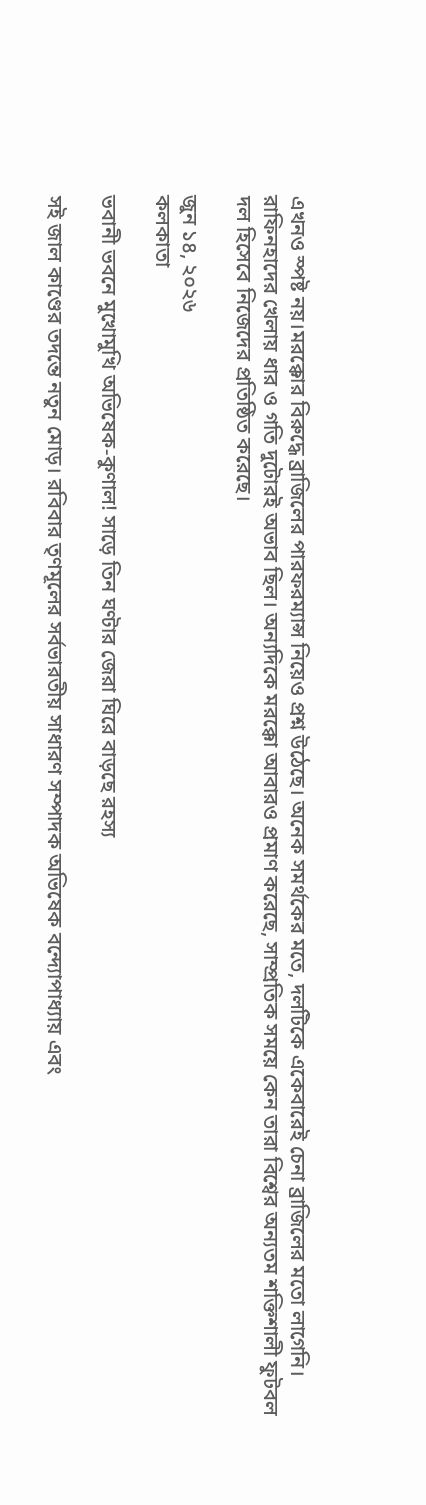এখনও স্পষ্ট নয়।মরক্কোর বিরুদ্ধে ব্রাজিলের পারফরম্যান্স নিয়েও প্রশ্ন উঠেছে। অনেক সমর্থকের মতে, দলটিকে একেবারেই চেনা ব্রাজিলের মতো লাগেনি। রাফিনহাদের খেলায় ধার ও গতি দুটোরই অভাব ছিল। অন্যদিকে মরক্কো আবারও প্রমাণ করেছে, সাম্প্রতিক সময়ে কেন তারা বিশ্বের অন্যতম শক্তিশালী ফুটবল দল হিসেবে নিজেদের প্রতিষ্ঠিত করেছে।

জুন ১৪, ২০২৬
কলকাতা

ভবানী ভবনে মুখোমুখি অভিষেক-কুণাল! সাড়ে তিন ঘণ্টার জেরা ঘিরে বাড়ছে রহস্য

সই জাল কাণ্ডের তদন্তে নতুন মোড়। রবিবার তৃণমূলের সর্বভারতীয় সাধারণ সম্পাদক অভিষেক বন্দ্যোপাধ্যায় এবং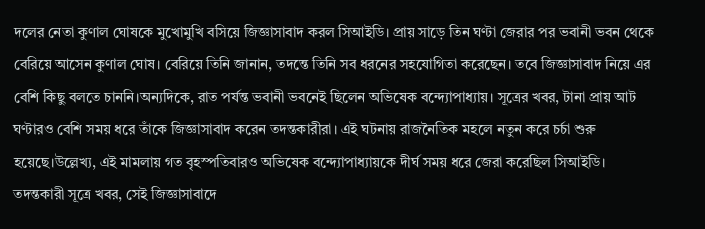দলের নেতা কুণাল ঘোষকে মুখোমুখি বসিয়ে জিজ্ঞাসাবাদ করল সিআইডি। প্রায় সাড়ে তিন ঘণ্টা জেরার পর ভবানী ভবন থেকে বেরিয়ে আসেন কুণাল ঘোষ। বেরিয়ে তিনি জানান, তদন্তে তিনি সব ধরনের সহযোগিতা করেছেন। তবে জিজ্ঞাসাবাদ নিয়ে এর বেশি কিছু বলতে চাননি।অন্যদিকে, রাত পর্যন্ত ভবানী ভবনেই ছিলেন অভিষেক বন্দ্যোপাধ্যায়। সূত্রের খবর, টানা প্রায় আট ঘণ্টারও বেশি সময় ধরে তাঁকে জিজ্ঞাসাবাদ করেন তদন্তকারীরা। এই ঘটনায় রাজনৈতিক মহলে নতুন করে চর্চা শুরু হয়েছে।উল্লেখ্য, এই মামলায় গত বৃহস্পতিবারও অভিষেক বন্দ্যোপাধ্যায়কে দীর্ঘ সময় ধরে জেরা করেছিল সিআইডি। তদন্তকারী সূত্রে খবর, সেই জিজ্ঞাসাবাদে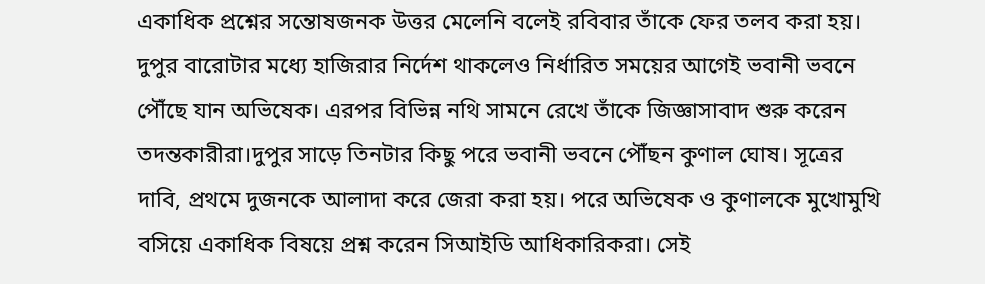একাধিক প্রশ্নের সন্তোষজনক উত্তর মেলেনি বলেই রবিবার তাঁকে ফের তলব করা হয়। দুপুর বারোটার মধ্যে হাজিরার নির্দেশ থাকলেও নির্ধারিত সময়ের আগেই ভবানী ভবনে পৌঁছে যান অভিষেক। এরপর বিভিন্ন নথি সামনে রেখে তাঁকে জিজ্ঞাসাবাদ শুরু করেন তদন্তকারীরা।দুপুর সাড়ে তিনটার কিছু পরে ভবানী ভবনে পৌঁছন কুণাল ঘোষ। সূত্রের দাবি, প্রথমে দুজনকে আলাদা করে জেরা করা হয়। পরে অভিষেক ও কুণালকে মুখোমুখি বসিয়ে একাধিক বিষয়ে প্রশ্ন করেন সিআইডি আধিকারিকরা। সেই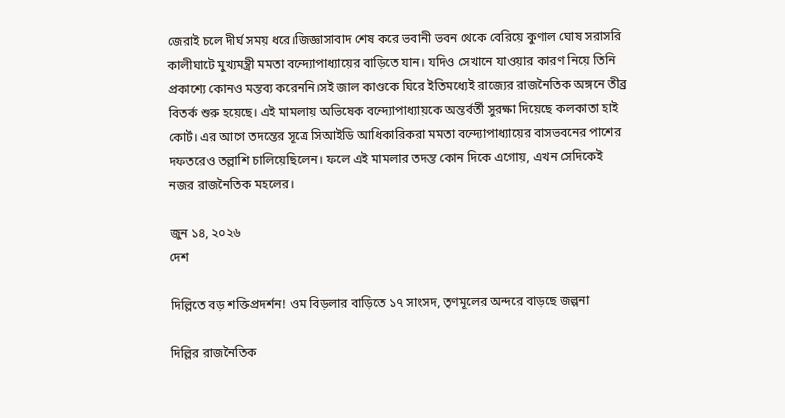জেরাই চলে দীর্ঘ সময় ধরে।জিজ্ঞাসাবাদ শেষ করে ভবানী ভবন থেকে বেরিয়ে কুণাল ঘোষ সরাসরি কালীঘাটে মুখ্যমন্ত্রী মমতা বন্দ্যোপাধ্যায়ের বাড়িতে যান। যদিও সেখানে যাওয়ার কারণ নিয়ে তিনি প্রকাশ্যে কোনও মন্তব্য করেননি।সই জাল কাণ্ডকে ঘিরে ইতিমধ্যেই রাজ্যের রাজনৈতিক অঙ্গনে তীব্র বিতর্ক শুরু হয়েছে। এই মামলায় অভিষেক বন্দ্যোপাধ্যায়কে অন্তর্বর্তী সুরক্ষা দিয়েছে কলকাতা হাই কোর্ট। এর আগে তদন্তের সূত্রে সিআইডি আধিকারিকরা মমতা বন্দ্যোপাধ্যায়ের বাসভবনের পাশের দফতরেও তল্লাশি চালিয়েছিলেন। ফলে এই মামলার তদন্ত কোন দিকে এগোয়, এখন সেদিকেই নজর রাজনৈতিক মহলের।

জুন ১৪, ২০২৬
দেশ

দিল্লিতে বড় শক্তিপ্রদর্শন! ওম বিড়লার বাড়িতে ১৭ সাংসদ, তৃণমূলের অন্দরে বাড়ছে জল্পনা

দিল্লির রাজনৈতিক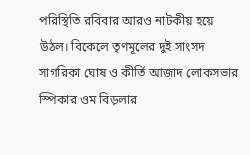পরিস্থিতি রবিবার আরও নাটকীয় হয়ে উঠল। বিকেলে তৃণমূলের দুই সাংসদ সাগরিকা ঘোষ ও কীর্তি আজাদ লোকসভার স্পিকার ওম বিড়লার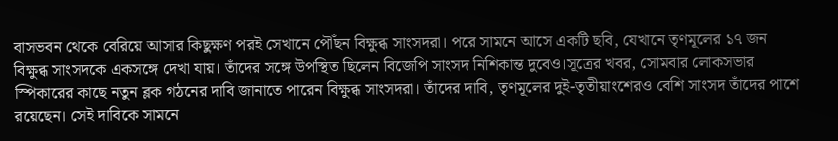বাসভবন থেকে বেরিয়ে আসার কিছুক্ষণ পরই সেখানে পৌঁছন বিক্ষুব্ধ সাংসদরা। পরে সামনে আসে একটি ছবি, যেখানে তৃণমূলের ১৭ জন বিক্ষুব্ধ সাংসদকে একসঙ্গে দেখা যায়। তাঁদের সঙ্গে উপস্থিত ছিলেন বিজেপি সাংসদ নিশিকান্ত দুবেও।সূত্রের খবর, সোমবার লোকসভার স্পিকারের কাছে নতুন ব্লক গঠনের দাবি জানাতে পারেন বিক্ষুব্ধ সাংসদরা। তাঁদের দাবি, তৃণমূলের দুই-তৃতীয়াংশেরও বেশি সাংসদ তাঁদের পাশে রয়েছেন। সেই দাবিকে সামনে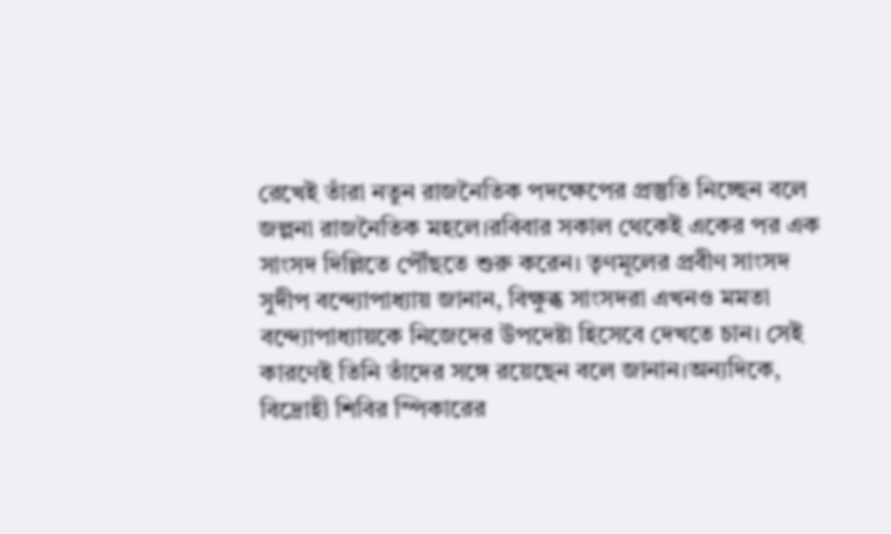রেখেই তাঁরা নতুন রাজনৈতিক পদক্ষেপের প্রস্তুতি নিচ্ছেন বলে জল্পনা রাজনৈতিক মহলে।রবিবার সকাল থেকেই একের পর এক সাংসদ দিল্লিতে পৌঁছতে শুরু করেন। তৃণমূলের প্রবীণ সাংসদ সুদীপ বন্দ্যোপাধ্যায় জানান, বিক্ষুব্ধ সাংসদরা এখনও মমতা বন্দ্যোপাধ্যায়কে নিজেদের উপদেষ্টা হিসেবে দেখতে চান। সেই কারণেই তিনি তাঁদের সঙ্গে রয়েছেন বলে জানান।অন্যদিকে, বিদ্রোহী শিবির স্পিকারের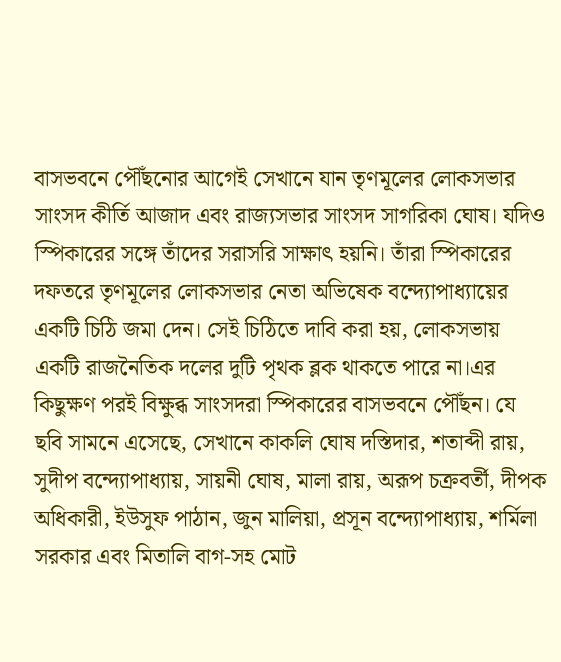বাসভবনে পৌঁছনোর আগেই সেখানে যান তৃণমূলের লোকসভার সাংসদ কীর্তি আজাদ এবং রাজ্যসভার সাংসদ সাগরিকা ঘোষ। যদিও স্পিকারের সঙ্গে তাঁদের সরাসরি সাক্ষাৎ হয়নি। তাঁরা স্পিকারের দফতরে তৃণমূলের লোকসভার নেতা অভিষেক বন্দ্যোপাধ্যায়ের একটি চিঠি জমা দেন। সেই চিঠিতে দাবি করা হয়, লোকসভায় একটি রাজনৈতিক দলের দুটি পৃথক ব্লক থাকতে পারে না।এর কিছুক্ষণ পরই বিক্ষুব্ধ সাংসদরা স্পিকারের বাসভবনে পৌঁছন। যে ছবি সামনে এসেছে, সেখানে কাকলি ঘোষ দস্তিদার, শতাব্দী রায়, সুদীপ বন্দ্যোপাধ্যায়, সায়নী ঘোষ, মালা রায়, অরূপ চক্রবর্তী, দীপক অধিকারী, ইউসুফ পাঠান, জুন মালিয়া, প্রসূন বন্দ্যোপাধ্যায়, শর্মিলা সরকার এবং মিতালি বাগ-সহ মোট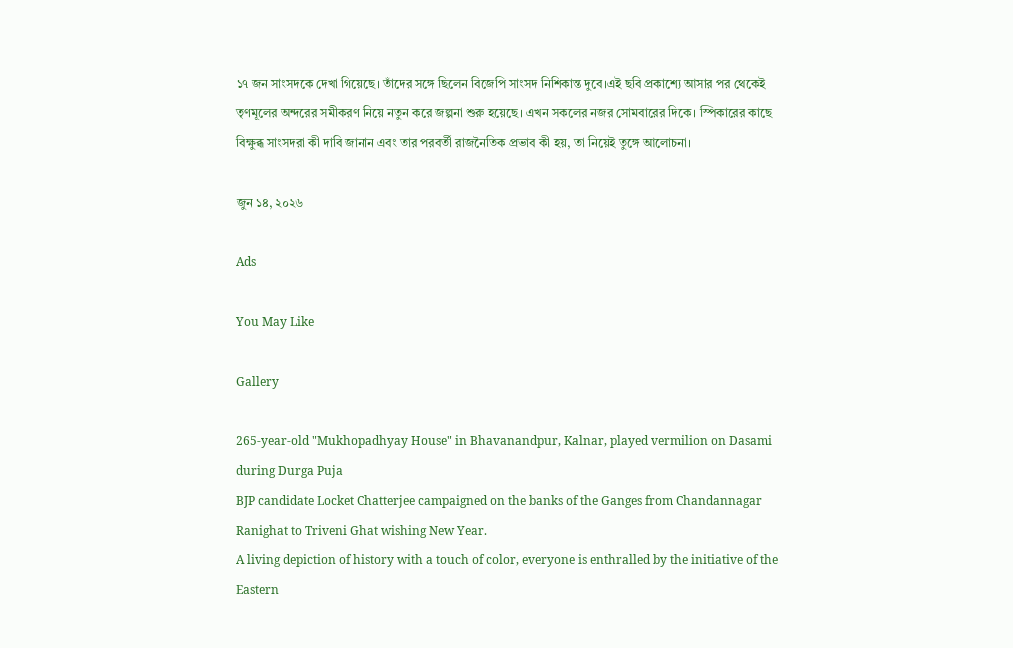১৭ জন সাংসদকে দেখা গিয়েছে। তাঁদের সঙ্গে ছিলেন বিজেপি সাংসদ নিশিকান্ত দুবে।এই ছবি প্রকাশ্যে আসার পর থেকেই তৃণমূলের অন্দরের সমীকরণ নিয়ে নতুন করে জল্পনা শুরু হয়েছে। এখন সকলের নজর সোমবারের দিকে। স্পিকারের কাছে বিক্ষুব্ধ সাংসদরা কী দাবি জানান এবং তার পরবর্তী রাজনৈতিক প্রভাব কী হয়, তা নিয়েই তুঙ্গে আলোচনা।

জুন ১৪, ২০২৬

Ads

You May Like

Gallery

265-year-old "Mukhopadhyay House" in Bhavanandpur, Kalnar, played vermilion on Dasami during Durga Puja
BJP candidate Locket Chatterjee campaigned on the banks of the Ganges from Chandannagar Ranighat to Triveni Ghat wishing New Year.
A living depiction of history with a touch of color, everyone is enthralled by the initiative of the Eastern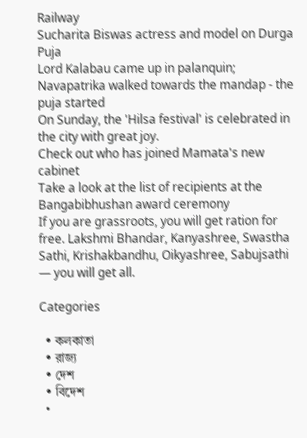Railway
Sucharita Biswas actress and model on Durga Puja
Lord Kalabau came up in palanquin; Navapatrika walked towards the mandap - the puja started
On Sunday, the 'Hilsa festival' is celebrated in the city with great joy.
Check out who has joined Mamata's new cabinet
Take a look at the list of recipients at the Bangabibhushan award ceremony
If you are grassroots, you will get ration for free. Lakshmi Bhandar, Kanyashree, Swastha Sathi, Krishakbandhu, Oikyashree, Sabujsathi — you will get all.

Categories

  • কলকাতা
  • রাজ্য
  • দেশ
  • বিদেশ
  •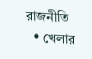রাজনীতি
  • খেলার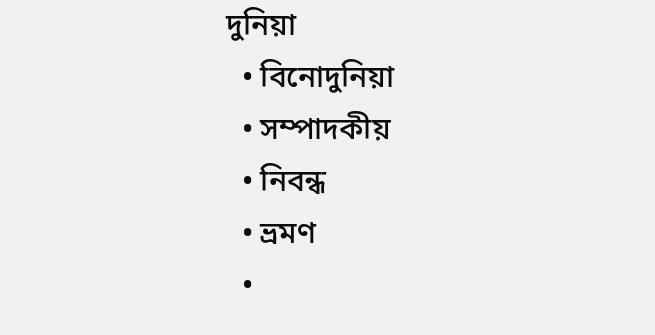দুনিয়া
  • বিনোদুনিয়া
  • সম্পাদকীয়
  • নিবন্ধ
  • ভ্রমণ
  •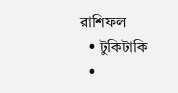রাশিফল
  • টুকিটাকি
  •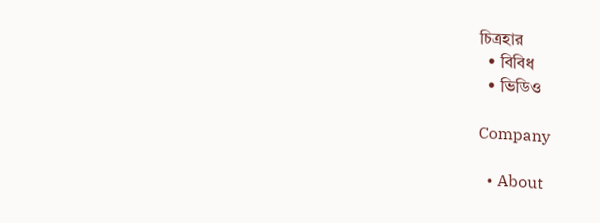চিত্রহার
  • বিবিধ
  • ভিডিও

Company

  • About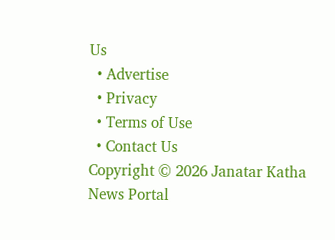Us
  • Advertise
  • Privacy
  • Terms of Use
  • Contact Us
Copyright © 2026 Janatar Katha News Portal